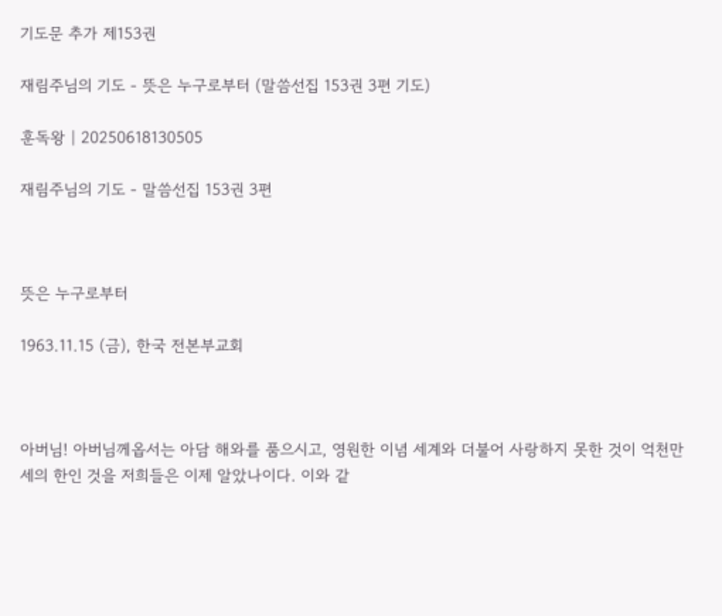기도문 추가 제153권

재림주님의 기도 - 뜻은 누구로부터 (말씀선집 153권 3편 기도)

훈독왕 | 20250618130505

재림주님의 기도 - 말씀선집 153권 3편



뜻은 누구로부터

1963.11.15 (금), 한국 전본부교회



아버님! 아버님께옵서는 아담 해와를 품으시고, 영원한 이념 세계와 더불어 사랑하지 못한 것이 억천만세의 한인 것을 저희들은 이제 알았나이다. 이와 같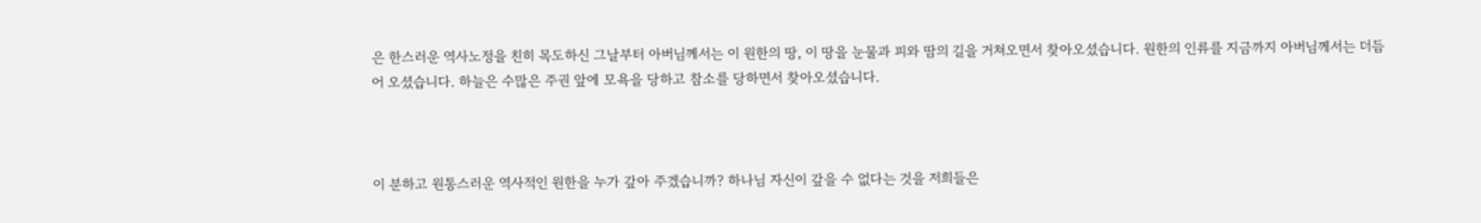은 한스러운 역사노정을 친히 목도하신 그날부터 아버님께서는 이 원한의 땅, 이 땅을 눈물과 피와 땀의 길을 거쳐오면서 찾아오셨습니다. 원한의 인류를 지금까지 아버님께서는 더듬어 오셨습니다. 하늘은 수많은 주권 앞에 모욕을 당하고 참소를 당하면서 찾아오셨습니다.



이 분하고 원통스러운 역사적인 원한을 누가 갚아 주겠습니까? 하나님 자신이 갚을 수 없다는 것을 저희들은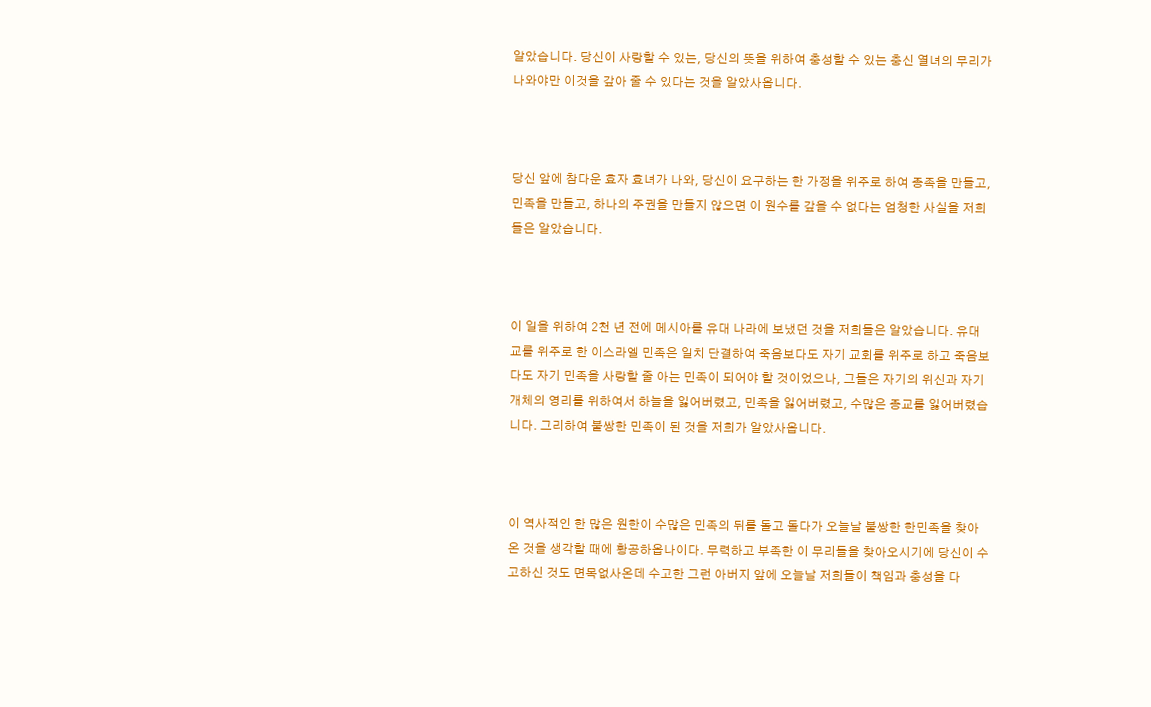알았습니다. 당신이 사랑할 수 있는, 당신의 뜻을 위하여 충성할 수 있는 충신 열녀의 무리가 나와야만 이것을 갚아 줄 수 있다는 것을 알았사옵니다.



당신 앞에 참다운 효자 효녀가 나와, 당신이 요구하는 한 가정을 위주로 하여 종족을 만들고, 민족을 만들고, 하나의 주권을 만들지 않으면 이 원수를 갚을 수 없다는 엄청한 사실을 저희들은 알았습니다.



이 일을 위하여 2천 년 전에 메시아를 유대 나라에 보냈던 것을 저희들은 알았습니다. 유대교를 위주로 한 이스라엘 민족은 일치 단결하여 죽음보다도 자기 교회를 위주로 하고 죽음보다도 자기 민족을 사랑할 줄 아는 민족이 되어야 할 것이었으나, 그들은 자기의 위신과 자기 개체의 영리를 위하여서 하늘을 잃어버렸고, 민족을 잃어버렸고, 수많은 종교를 잃어버렸습니다. 그리하여 불쌍한 민족이 된 것을 저희가 알았사옵니다.



이 역사적인 한 많은 원한이 수많은 민족의 뒤를 돌고 돌다가 오늘날 불쌍한 한민족을 찾아온 것을 생각할 때에 황공하옵나이다. 무력하고 부족한 이 무리들을 찾아오시기에 당신이 수고하신 것도 면목없사온데 수고한 그런 아버지 앞에 오늘날 저희들이 책임과 충성을 다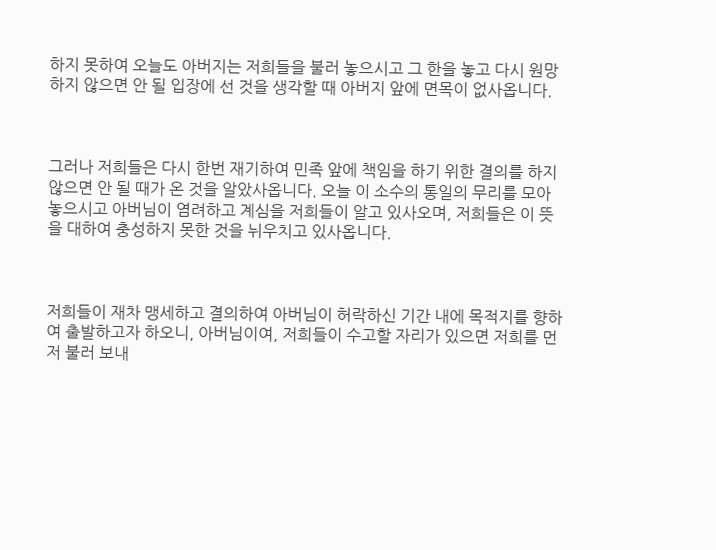하지 못하여 오늘도 아버지는 저희들을 불러 놓으시고 그 한을 놓고 다시 원망하지 않으면 안 될 입장에 선 것을 생각할 때 아버지 앞에 면목이 없사옵니다.



그러나 저희들은 다시 한번 재기하여 민족 앞에 책임을 하기 위한 결의를 하지 않으면 안 될 때가 온 것을 알았사옵니다. 오늘 이 소수의 통일의 무리를 모아 놓으시고 아버님이 염려하고 계심을 저희들이 알고 있사오며, 저희들은 이 뜻을 대하여 충성하지 못한 것을 뉘우치고 있사옵니다.



저희들이 재차 맹세하고 결의하여 아버님이 허락하신 기간 내에 목적지를 향하여 출발하고자 하오니, 아버님이여, 저희들이 수고할 자리가 있으면 저희를 먼저 불러 보내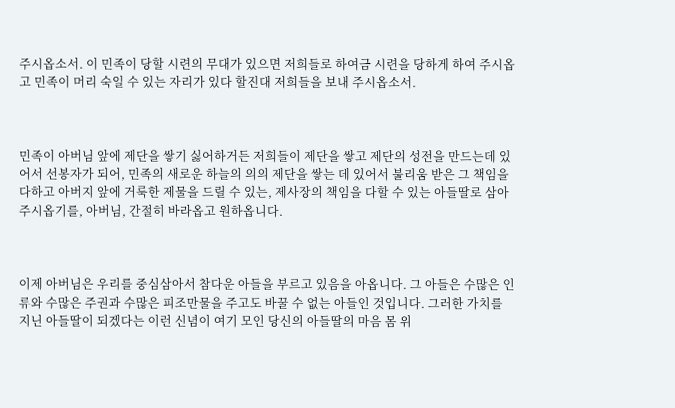주시옵소서. 이 민족이 당할 시련의 무대가 있으면 저희들로 하여금 시련을 당하게 하여 주시옵고 민족이 머리 숙일 수 있는 자리가 있다 할진대 저희들을 보내 주시옵소서.



민족이 아버님 앞에 제단을 쌓기 싫어하거든 저희들이 제단을 쌓고 제단의 성전을 만드는데 있어서 선봉자가 되어, 민족의 새로운 하늘의 의의 제단을 쌓는 데 있어서 불리움 받은 그 책임을 다하고 아버지 앞에 거룩한 제물을 드릴 수 있는, 제사장의 책임을 다할 수 있는 아들딸로 삼아 주시옵기를, 아버님, 간절히 바라옵고 원하옵니다.



이제 아버님은 우리를 중심삼아서 참다운 아들을 부르고 있음을 아옵니다. 그 아들은 수많은 인류와 수많은 주권과 수많은 피조만물을 주고도 바꿀 수 없는 아들인 것입니다. 그러한 가치를 지닌 아들딸이 되겠다는 이런 신념이 여기 모인 당신의 아들딸의 마음 몸 위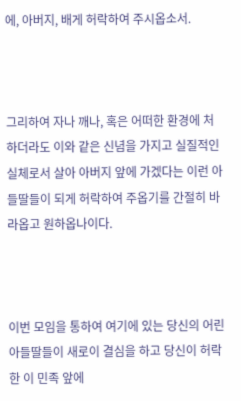에, 아버지, 배게 허락하여 주시옵소서.



그리하여 자나 깨나, 혹은 어떠한 환경에 처하더라도 이와 같은 신념을 가지고 실질적인 실체로서 살아 아버지 앞에 가겠다는 이런 아들딸들이 되게 허락하여 주옵기를 간절히 바라옵고 원하옵나이다.



이번 모임을 통하여 여기에 있는 당신의 어린 아들딸들이 새로이 결심을 하고 당신이 허락한 이 민족 앞에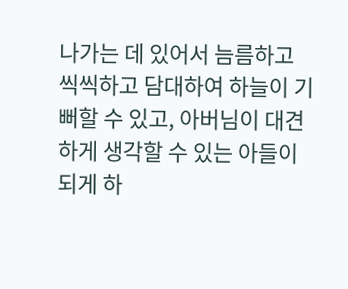나가는 데 있어서 늠름하고 씩씩하고 담대하여 하늘이 기뻐할 수 있고, 아버님이 대견하게 생각할 수 있는 아들이 되게 하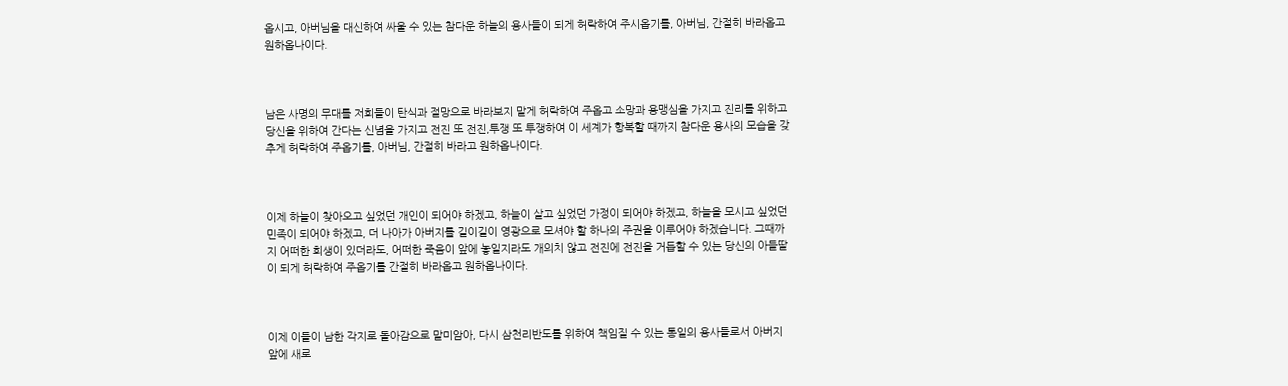옵시고, 아버님을 대신하여 싸울 수 있는 참다운 하늘의 용사들이 되게 허락하여 주시옵기를, 아버님, 간절히 바라옵고 원하옵나이다.



남은 사명의 무대를 저희들이 탄식과 절망으로 바라보지 말게 허락하여 주옵고 소망과 용맹심을 가지고 진리를 위하고 당신을 위하여 간다는 신념을 가지고 전진 또 전진,투쟁 또 투쟁하여 이 세계가 항복할 때까지 참다운 용사의 모습을 갖추게 허락하여 주옵기를, 아버님, 간절히 바라고 원하옵나이다.



이제 하늘이 찾아오고 싶었던 개인이 되어야 하겠고, 하늘이 살고 싶었던 가정이 되어야 하겠고, 하늘을 모시고 싶었던 민족이 되어야 하겠고, 더 나아가 아버지를 길이길이 영광으로 모셔야 할 하나의 주권을 이루어야 하겠습니다. 그때까지 어떠한 희생이 있더라도, 어떠한 죽음이 앞에 놓일지라도 개의치 않고 전진에 전진을 거듭할 수 있는 당신의 아들딸이 되게 허락하여 주옵기를 간절히 바라옵고 원하옵나이다.



이제 이들이 남한 각지로 돌아감으로 말미암아, 다시 삼천리반도를 위하여 책임질 수 있는 통일의 용사들로서 아버지 앞에 새로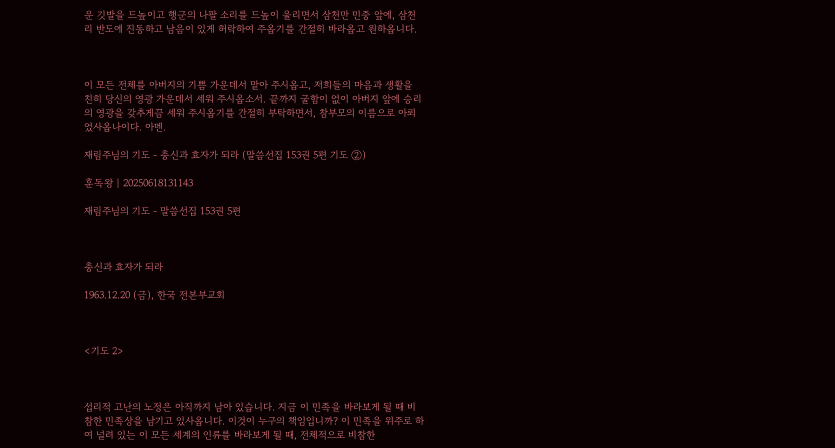운 깃발을 드높이고 행군의 나팔 소리를 드높이 울리면서 삼천만 민중 앞에, 삼천리 반도에 진동하고 남음이 있게 허락하여 주옵기를 간절히 바라옵고 원하옵니다.



이 모든 전체를 아버지의 기쁨 가운데서 맡아 주시옵고, 저희들의 마음과 생활을 친히 당신의 영광 가운데서 세워 주시옵소서. 끝까지 굴함이 없이 아버지 앞에 승리의 영광을 갖추게끔 세워 주시옵기를 간절히 부탁하면서, 참부모의 이름으로 아뢰었사옵나이다. 아멘.

재림주님의 기도 - 충신과 효자가 되라 (말씀선집 153권 5편 기도 ②)

훈독왕 | 20250618131143

재림주님의 기도 - 말씀선집 153권 5편



충신과 효자가 되라

1963.12.20 (금), 한국 전본부교회



<기도 2>



섭리적 고난의 노정은 아직까지 남아 있습니다. 지금 이 민족을 바라보게 될 때 비참한 민족상을 남기고 있사옵니다. 이것이 누구의 책임입니까? 이 민족을 위주로 하여 널려 있는 이 모든 세계의 인류를 바라보게 될 때, 전체적으로 비참한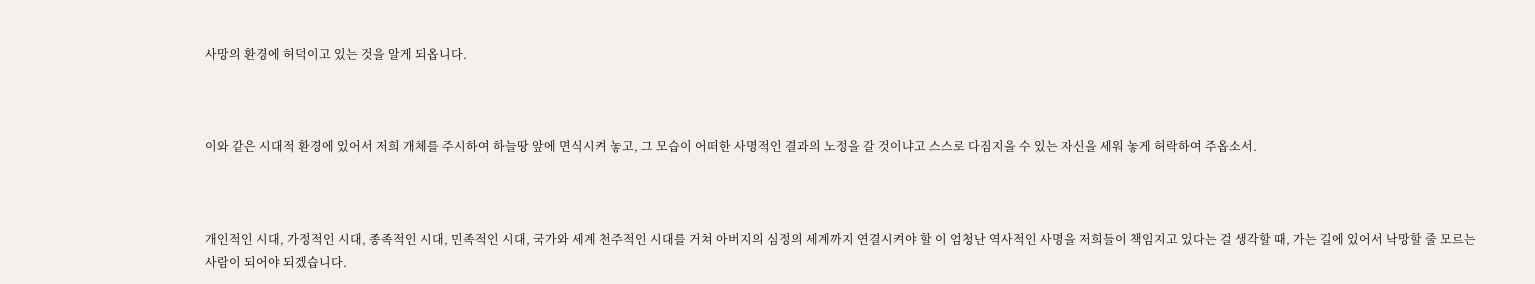사망의 환경에 허덕이고 있는 것을 알게 되옵니다.



이와 같은 시대적 환경에 있어서 저희 개체를 주시하여 하늘땅 앞에 면식시켜 놓고, 그 모습이 어떠한 사명적인 결과의 노정을 갈 것이냐고 스스로 다짐지을 수 있는 자신을 세워 놓게 허락하여 주옵소서.



개인적인 시대, 가정적인 시대, 종족적인 시대, 민족적인 시대, 국가와 세계 천주적인 시대를 거쳐 아버지의 심정의 세계까지 연결시켜야 할 이 엄청난 역사적인 사명을 저희들이 책임지고 있다는 걸 생각할 때, 가는 길에 있어서 낙망할 줄 모르는 사람이 되어야 되겠습니다.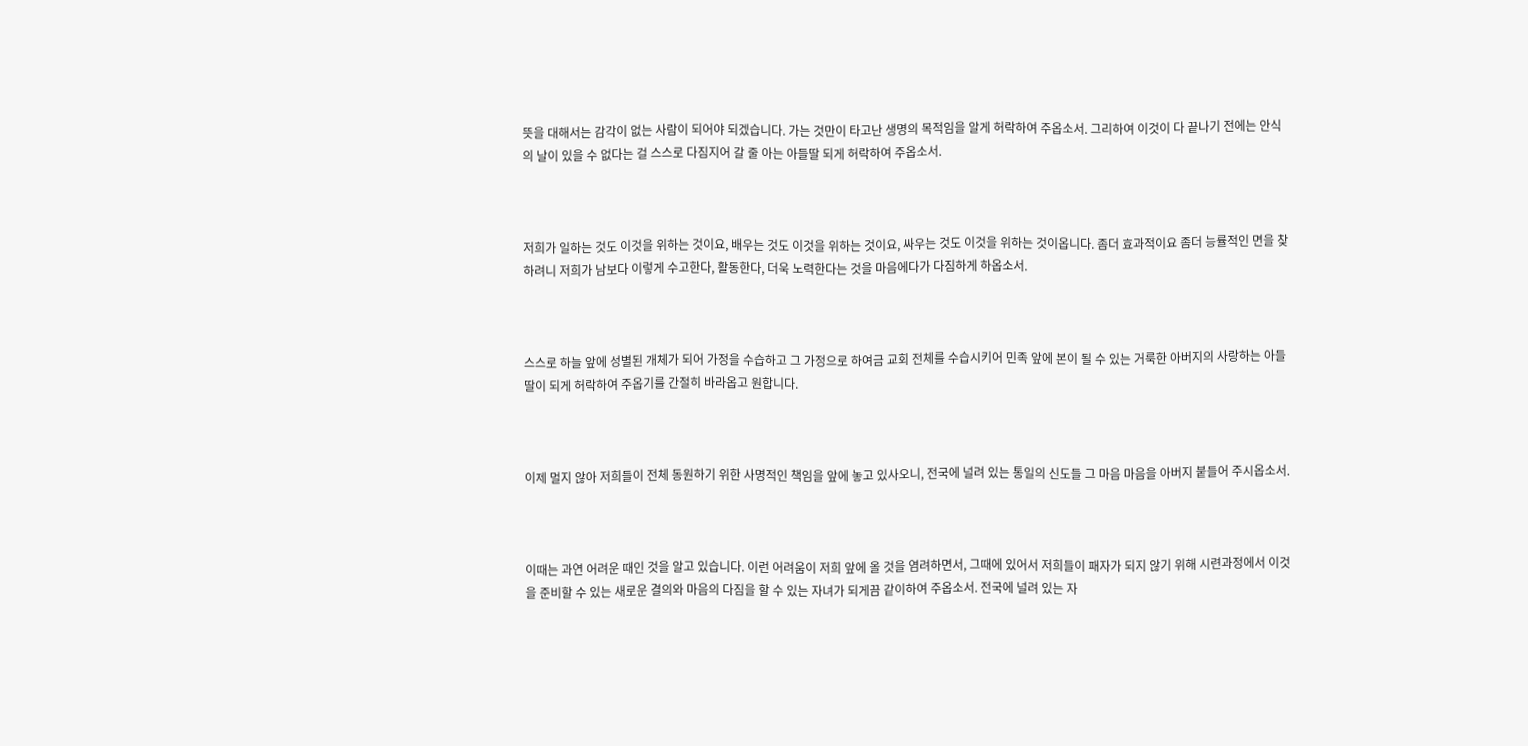뜻을 대해서는 감각이 없는 사람이 되어야 되겠습니다. 가는 것만이 타고난 생명의 목적임을 알게 허락하여 주옵소서. 그리하여 이것이 다 끝나기 전에는 안식의 날이 있을 수 없다는 걸 스스로 다짐지어 갈 줄 아는 아들딸 되게 허락하여 주옵소서.



저희가 일하는 것도 이것을 위하는 것이요, 배우는 것도 이것을 위하는 것이요, 싸우는 것도 이것을 위하는 것이옵니다. 좀더 효과적이요 좀더 능률적인 면을 찾하려니 저희가 남보다 이렇게 수고한다, 활동한다, 더욱 노력한다는 것을 마음에다가 다짐하게 하옵소서.



스스로 하늘 앞에 성별된 개체가 되어 가정을 수습하고 그 가정으로 하여금 교회 전체를 수습시키어 민족 앞에 본이 될 수 있는 거룩한 아버지의 사랑하는 아들딸이 되게 허락하여 주옵기를 간절히 바라옵고 원합니다.



이제 멀지 않아 저희들이 전체 동원하기 위한 사명적인 책임을 앞에 놓고 있사오니, 전국에 널려 있는 통일의 신도들 그 마음 마음을 아버지 붙들어 주시옵소서.



이때는 과연 어려운 때인 것을 알고 있습니다. 이런 어려움이 저희 앞에 올 것을 염려하면서, 그때에 있어서 저희들이 패자가 되지 않기 위해 시련과정에서 이것을 준비할 수 있는 새로운 결의와 마음의 다짐을 할 수 있는 자녀가 되게끔 같이하여 주옵소서. 전국에 널려 있는 자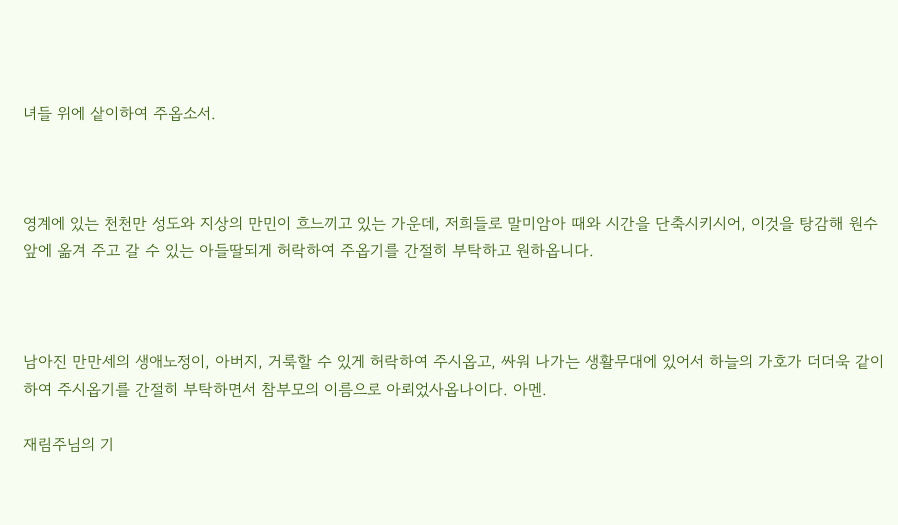녀들 위에 샅이하여 주옵소서.



영계에 있는 천천만 성도와 지상의 만민이 흐느끼고 있는 가운데, 저희들로 말미암아 때와 시간을 단축시키시어, 이것을 탕감해 원수 앞에 옮겨 주고 갈 수 있는 아들딸되게 허락하여 주옵기를 간절히 부탁하고 원하옵니다.



남아진 만만세의 생애노정이, 아버지, 거룩할 수 있게 허락하여 주시옵고, 싸워 나가는 생활무대에 있어서 하늘의 가호가 더더욱 같이하여 주시옵기를 간절히 부탁하면서 참부모의 이름으로 아뢰었사옵나이다. 아멘.

재림주님의 기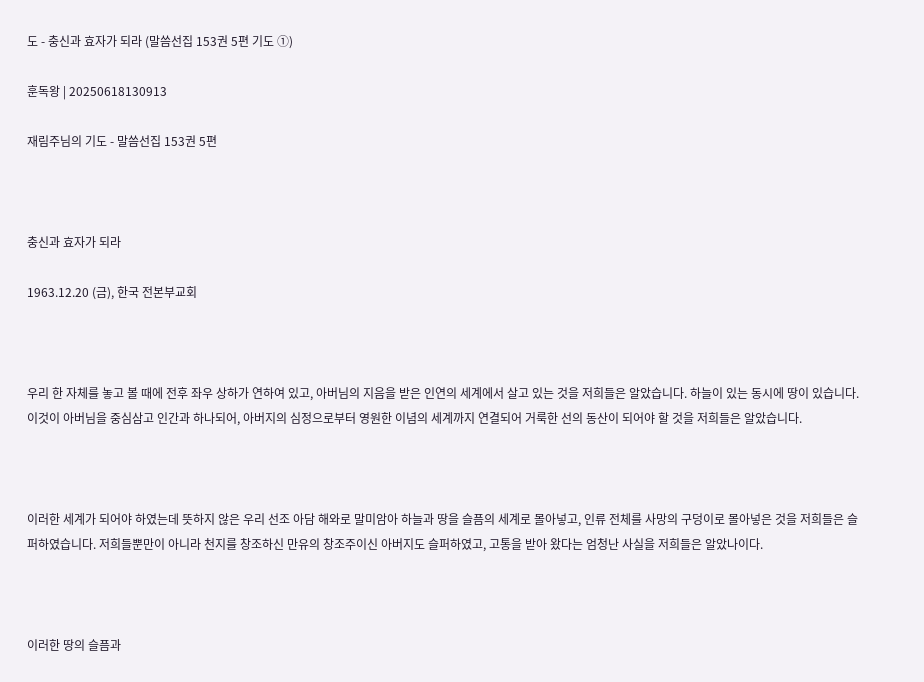도 - 충신과 효자가 되라 (말씀선집 153권 5편 기도 ①)

훈독왕 | 20250618130913

재림주님의 기도 - 말씀선집 153권 5편



충신과 효자가 되라

1963.12.20 (금), 한국 전본부교회



우리 한 자체를 놓고 볼 때에 전후 좌우 상하가 연하여 있고, 아버님의 지음을 받은 인연의 세계에서 살고 있는 것을 저희들은 알았습니다. 하늘이 있는 동시에 땅이 있습니다. 이것이 아버님을 중심삼고 인간과 하나되어, 아버지의 심정으로부터 영원한 이념의 세계까지 연결되어 거룩한 선의 동산이 되어야 할 것을 저희들은 알았습니다.



이러한 세계가 되어야 하였는데 뜻하지 않은 우리 선조 아담 해와로 말미암아 하늘과 땅을 슬픔의 세계로 몰아넣고, 인류 전체를 사망의 구덩이로 몰아넣은 것을 저희들은 슬퍼하였습니다. 저희들뿐만이 아니라 천지를 창조하신 만유의 창조주이신 아버지도 슬퍼하였고, 고통을 받아 왔다는 엄청난 사실을 저희들은 알았나이다.



이러한 땅의 슬픔과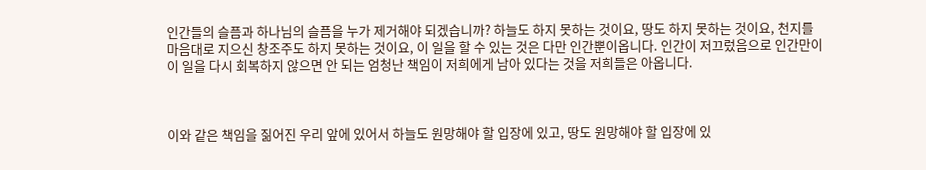인간들의 슬픔과 하나님의 슬픔을 누가 제거해야 되겠습니까? 하늘도 하지 못하는 것이요, 땅도 하지 못하는 것이요, 천지를 마음대로 지으신 창조주도 하지 못하는 것이요, 이 일을 할 수 있는 것은 다만 인간뿐이옵니다. 인간이 저끄렀음으로 인간만이 이 일을 다시 회복하지 않으면 안 되는 엄청난 책임이 저희에게 남아 있다는 것을 저희들은 아옵니다.



이와 같은 책임을 짊어진 우리 앞에 있어서 하늘도 원망해야 할 입장에 있고, 땅도 원망해야 할 입장에 있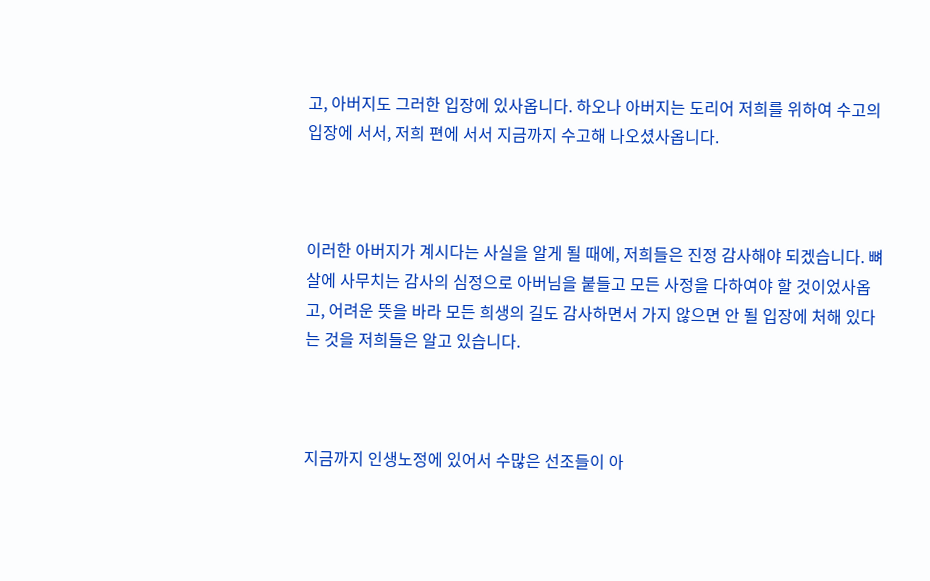고, 아버지도 그러한 입장에 있사옵니다. 하오나 아버지는 도리어 저희를 위하여 수고의 입장에 서서, 저희 편에 서서 지금까지 수고해 나오셨사옵니다.



이러한 아버지가 계시다는 사실을 알게 될 때에, 저희들은 진정 감사해야 되겠습니다. 뼈살에 사무치는 감사의 심정으로 아버님을 붙들고 모든 사정을 다하여야 할 것이었사옵고, 어려운 뜻을 바라 모든 희생의 길도 감사하면서 가지 않으면 안 될 입장에 처해 있다는 것을 저희들은 알고 있습니다.



지금까지 인생노정에 있어서 수많은 선조들이 아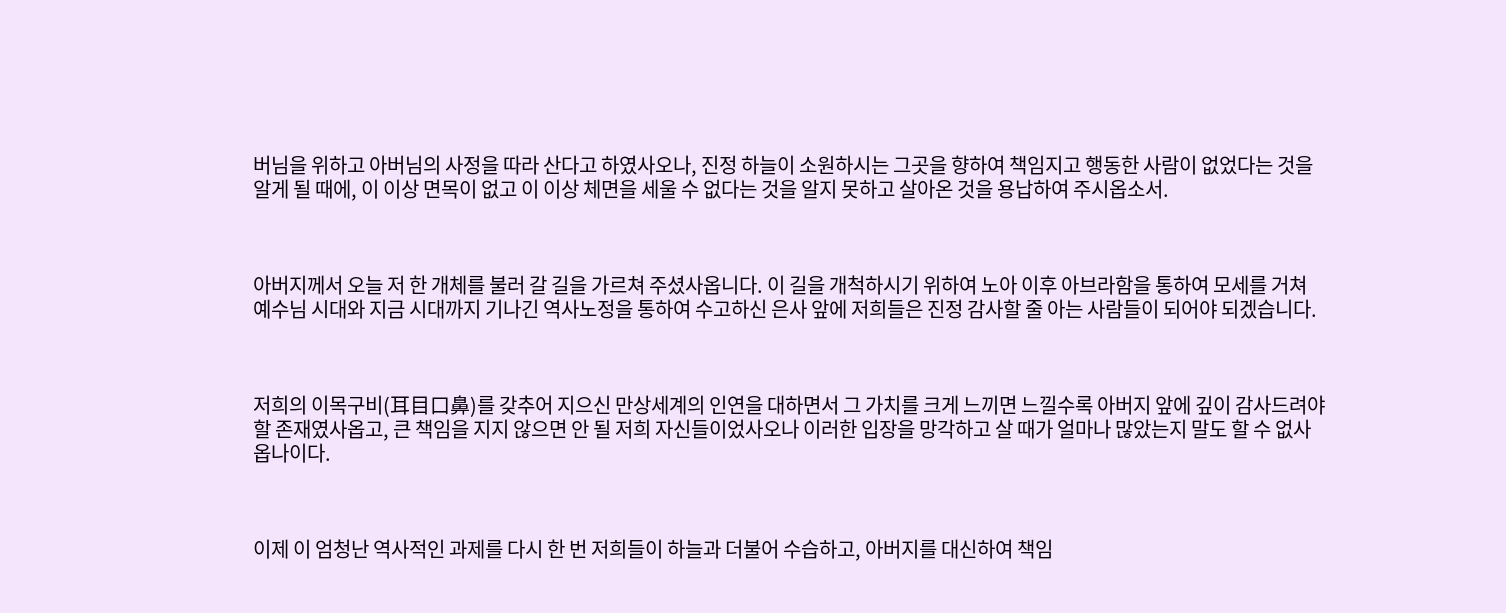버님을 위하고 아버님의 사정을 따라 산다고 하였사오나, 진정 하늘이 소원하시는 그곳을 향하여 책임지고 행동한 사람이 없었다는 것을 알게 될 때에, 이 이상 면목이 없고 이 이상 체면을 세울 수 없다는 것을 알지 못하고 살아온 것을 용납하여 주시옵소서.



아버지께서 오늘 저 한 개체를 불러 갈 길을 가르쳐 주셨사옵니다. 이 길을 개척하시기 위하여 노아 이후 아브라함을 통하여 모세를 거쳐 예수님 시대와 지금 시대까지 기나긴 역사노정을 통하여 수고하신 은사 앞에 저희들은 진정 감사할 줄 아는 사람들이 되어야 되겠습니다.



저희의 이목구비(耳目口鼻)를 갖추어 지으신 만상세계의 인연을 대하면서 그 가치를 크게 느끼면 느낄수록 아버지 앞에 깊이 감사드려야 할 존재였사옵고, 큰 책임을 지지 않으면 안 될 저희 자신들이었사오나 이러한 입장을 망각하고 살 때가 얼마나 많았는지 말도 할 수 없사옵나이다.



이제 이 엄청난 역사적인 과제를 다시 한 번 저희들이 하늘과 더불어 수습하고, 아버지를 대신하여 책임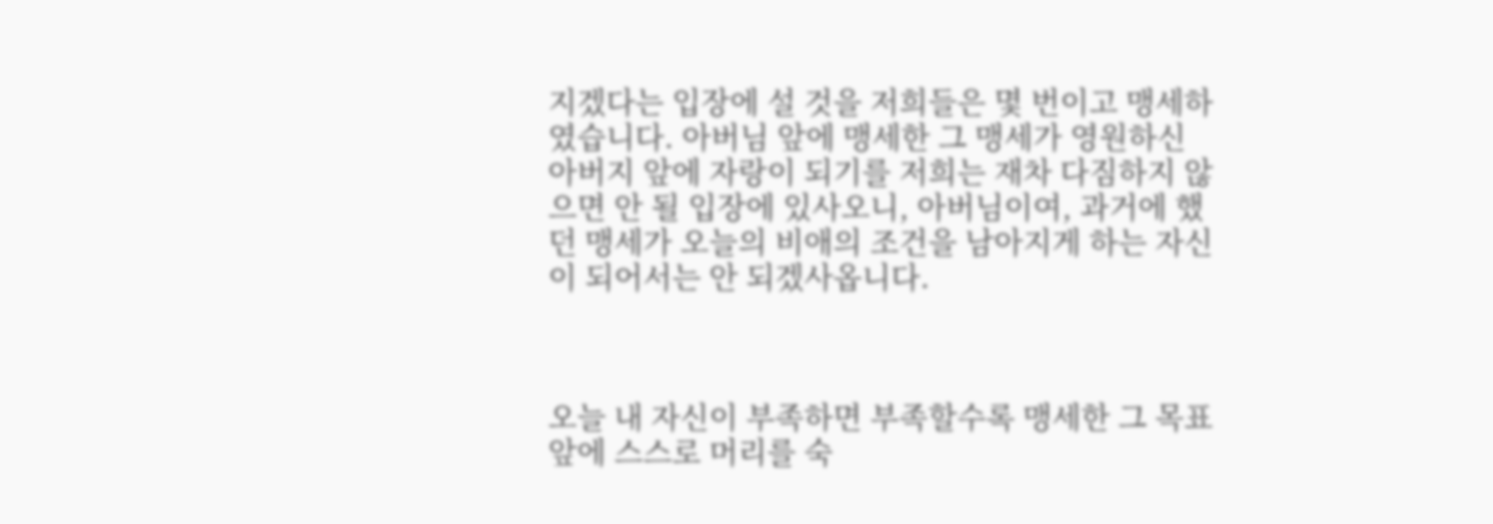지겠다는 입장에 설 것을 저희들은 몇 번이고 맹세하였습니다. 아버님 앞에 맹세한 그 맹세가 영원하신 아버지 앞에 자랑이 되기를 저희는 재차 다짐하지 않으면 안 될 입장에 있사오니, 아버님이여, 과거에 했던 맹세가 오늘의 비애의 조건을 남아지게 하는 자신이 되어서는 안 되겠사옵니다.



오늘 내 자신이 부족하면 부족할수록 맹세한 그 목표 앞에 스스로 머리를 숙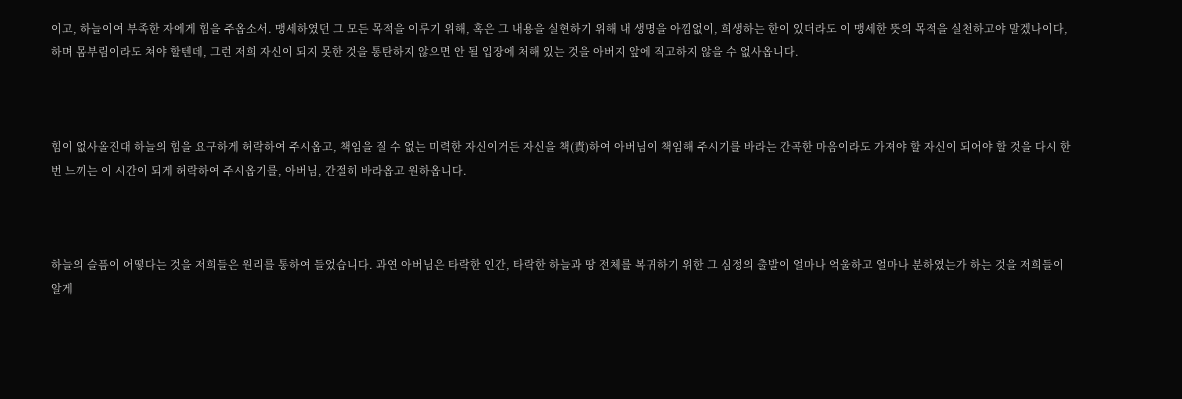이고, 하늘이여 부족한 자에게 힘을 주옵소서. 맹세하였던 그 모든 목적을 이루기 위해, 혹은 그 내용을 실현하기 위해 내 생명을 아낌없이, 희생하는 한이 있더라도 이 맹세한 뜻의 목적을 실천하고야 말겠나이다, 하며 몸부림이라도 쳐야 할텐데, 그런 저희 자신이 되지 못한 것을 통탄하지 않으면 안 될 입장에 처해 있는 것을 아버지 앞에 직고하지 않을 수 없사옵니다.



힘이 없사올진대 하늘의 힘을 요구하게 허락하여 주시옵고, 책임을 질 수 없는 미력한 자신이거든 자신을 책(責)하여 아버님이 책임해 주시기를 바라는 간곡한 마음이라도 가져야 할 자신이 되어야 할 것을 다시 한 번 느끼는 이 시간이 되게 허락하여 주시옵기를, 아버님, 간절히 바라옵고 원하옵니다.



하늘의 슬픔이 어떻다는 것을 저희들은 원리를 통하여 들었습니다. 과연 아버님은 타락한 인간, 타락한 하늘과 땅 전체를 복귀하기 위한 그 심정의 출발이 얼마나 억울하고 얼마나 분하였는가 하는 것을 저희들이 알게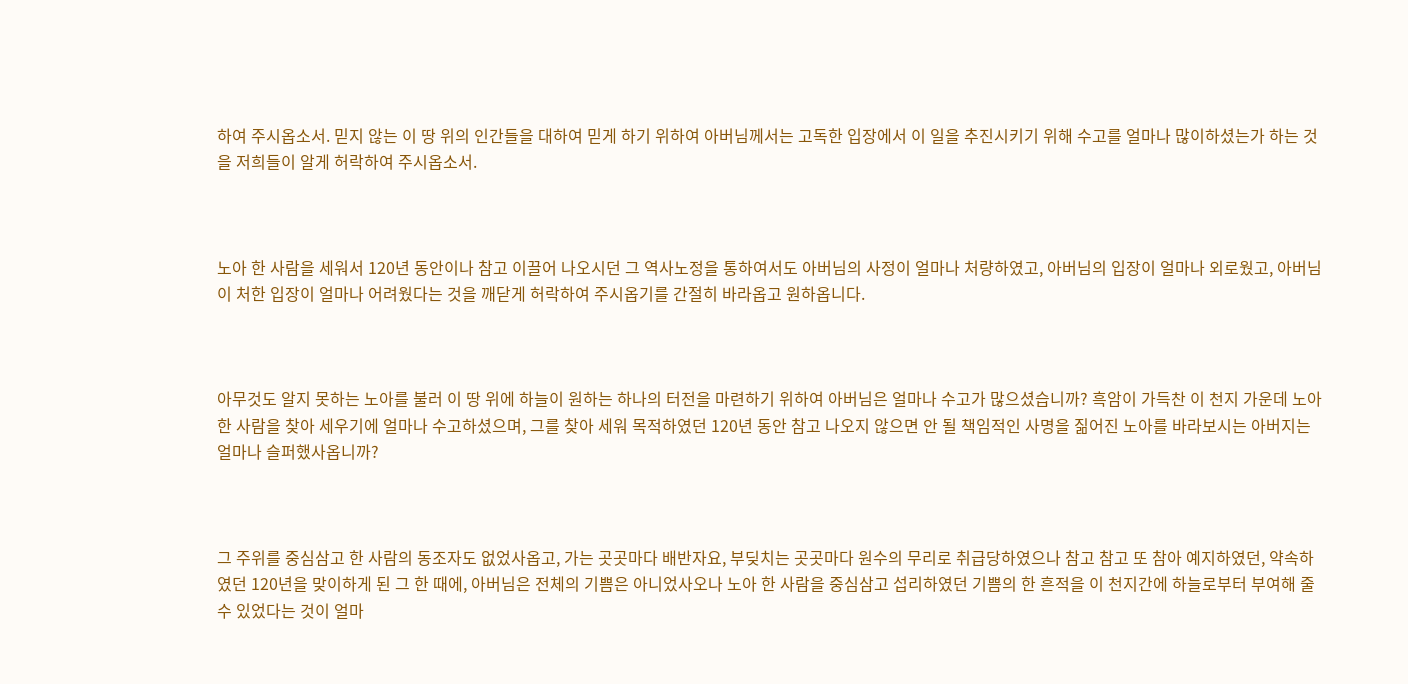하여 주시옵소서. 믿지 않는 이 땅 위의 인간들을 대하여 믿게 하기 위하여 아버님께서는 고독한 입장에서 이 일을 추진시키기 위해 수고를 얼마나 많이하셨는가 하는 것을 저희들이 알게 허락하여 주시옵소서.



노아 한 사람을 세워서 120년 동안이나 참고 이끌어 나오시던 그 역사노정을 통하여서도 아버님의 사정이 얼마나 처량하였고, 아버님의 입장이 얼마나 외로웠고, 아버님이 처한 입장이 얼마나 어려웠다는 것을 깨닫게 허락하여 주시옵기를 간절히 바라옵고 원하옵니다.



아무것도 알지 못하는 노아를 불러 이 땅 위에 하늘이 원하는 하나의 터전을 마련하기 위하여 아버님은 얼마나 수고가 많으셨습니까? 흑암이 가득찬 이 천지 가운데 노아 한 사람을 찾아 세우기에 얼마나 수고하셨으며, 그를 찾아 세워 목적하였던 120년 동안 참고 나오지 않으면 안 될 책임적인 사명을 짊어진 노아를 바라보시는 아버지는 얼마나 슬퍼했사옵니까?



그 주위를 중심삼고 한 사람의 동조자도 없었사옵고, 가는 곳곳마다 배반자요, 부딪치는 곳곳마다 원수의 무리로 취급당하였으나 참고 참고 또 참아 예지하였던, 약속하였던 120년을 맞이하게 된 그 한 때에, 아버님은 전체의 기쁨은 아니었사오나 노아 한 사람을 중심삼고 섭리하였던 기쁨의 한 흔적을 이 천지간에 하늘로부터 부여해 줄 수 있었다는 것이 얼마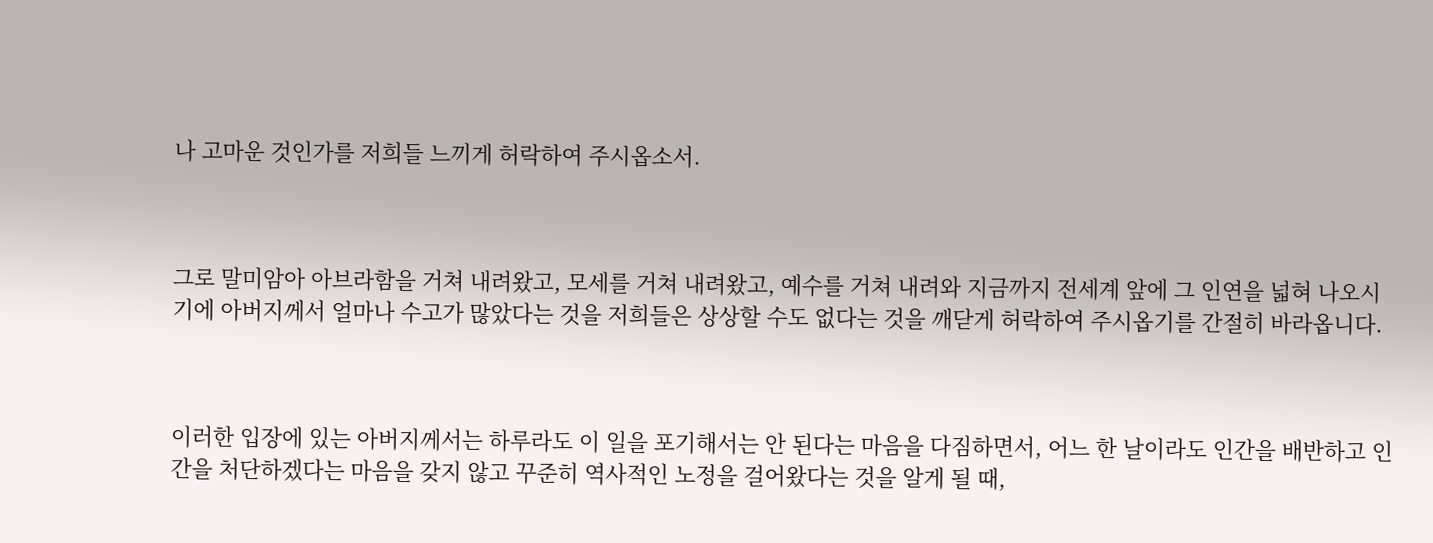나 고마운 것인가를 저희들 느끼게 허락하여 주시옵소서.



그로 말미암아 아브라함을 거쳐 내려왔고, 모세를 거쳐 내려왔고, 예수를 거쳐 내려와 지금까지 전세계 앞에 그 인연을 넓혀 나오시기에 아버지께서 얼마나 수고가 많았다는 것을 저희들은 상상할 수도 없다는 것을 깨닫게 허락하여 주시옵기를 간절히 바라옵니다.



이러한 입장에 있는 아버지께서는 하루라도 이 일을 포기해서는 안 된다는 마음을 다짐하면서, 어느 한 날이라도 인간을 배반하고 인간을 처단하겠다는 마음을 갖지 않고 꾸준히 역사적인 노정을 걸어왔다는 것을 알게 될 때,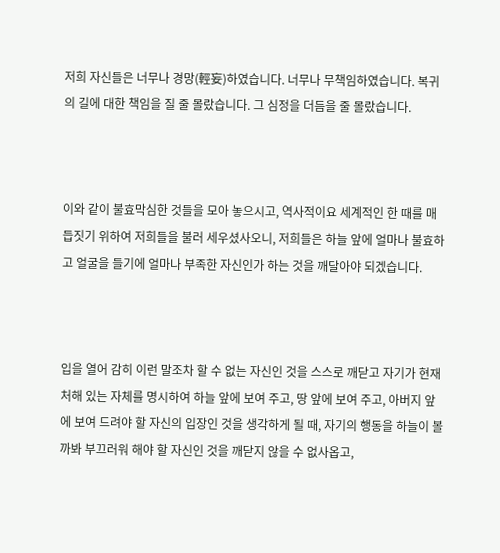저희 자신들은 너무나 경망(輕妄)하였습니다. 너무나 무책임하였습니다. 복귀의 길에 대한 책임을 질 줄 몰랐습니다. 그 심정을 더듬을 줄 몰랐습니다.



이와 같이 불효막심한 것들을 모아 놓으시고, 역사적이요 세계적인 한 때를 매듭짓기 위하여 저희들을 불러 세우셨사오니, 저희들은 하늘 앞에 얼마나 불효하고 얼굴을 들기에 얼마나 부족한 자신인가 하는 것을 깨달아야 되겠습니다.



입을 열어 감히 이런 말조차 할 수 없는 자신인 것을 스스로 깨닫고 자기가 현재 처해 있는 자체를 명시하여 하늘 앞에 보여 주고, 땅 앞에 보여 주고, 아버지 앞에 보여 드려야 할 자신의 입장인 것을 생각하게 될 때, 자기의 행동을 하늘이 볼까봐 부끄러워 해야 할 자신인 것을 깨닫지 않을 수 없사옵고,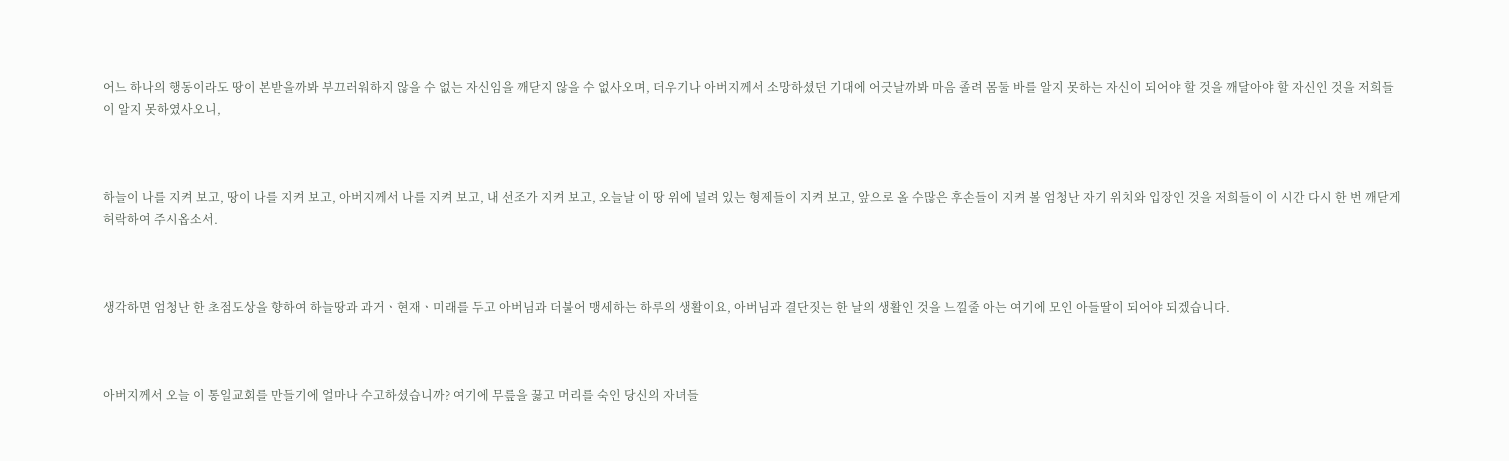어느 하나의 행동이라도 땅이 본받을까봐 부끄러워하지 않을 수 없는 자신임을 깨닫지 않을 수 없사오며, 더우기나 아버지께서 소망하셨던 기대에 어긋날까봐 마음 졸려 몸둘 바를 알지 못하는 자신이 되어야 할 것을 깨달아야 할 자신인 것을 저희들이 알지 못하였사오니,



하늘이 나를 지켜 보고, 땅이 나를 지켜 보고, 아버지께서 나를 지켜 보고, 내 선조가 지켜 보고, 오늘날 이 땅 위에 널려 있는 형제들이 지켜 보고, 앞으로 올 수많은 후손들이 지켜 볼 엄청난 자기 위치와 입장인 것을 저희들이 이 시간 다시 한 번 깨닫게 허락하여 주시옵소서.



생각하면 엄청난 한 초점도상을 향하여 하늘땅과 과거ㆍ현재ㆍ미래를 두고 아버님과 더불어 맹세하는 하루의 생활이요, 아버님과 결단짓는 한 날의 생활인 것을 느낄줄 아는 여기에 모인 아들딸이 되어야 되겠습니다.



아버지께서 오늘 이 통일교회를 만들기에 얼마나 수고하셨습니까? 여기에 무릎을 꿇고 머리를 숙인 당신의 자녀들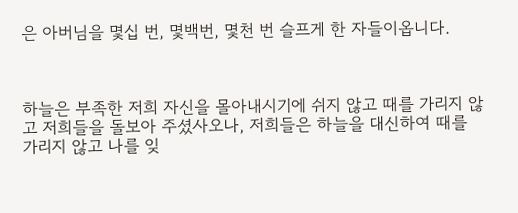은 아버님을 몇십 번, 몇백번, 몇천 번 슬프게 한 자들이옵니다.



하늘은 부족한 저희 자신을 몰아내시기에 쉬지 않고 때를 가리지 않고 저희들을 돌보아 주셨사오나, 저희들은 하늘을 대신하여 때를 가리지 않고 나를 잊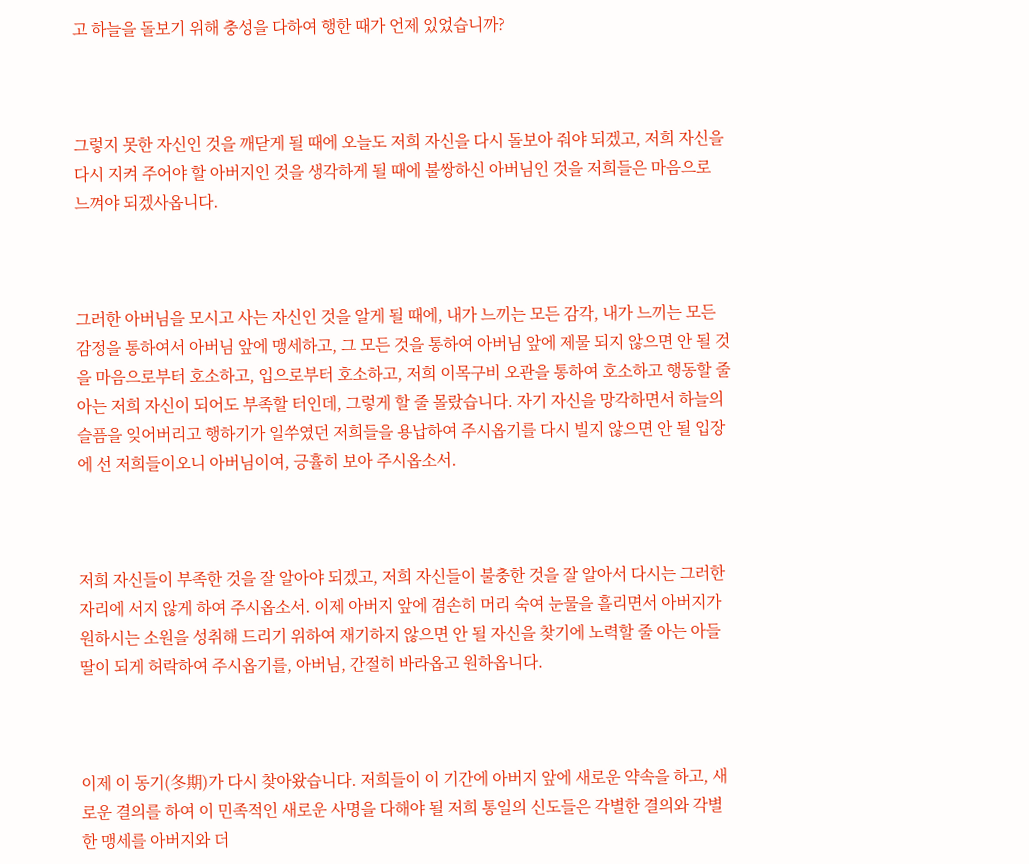고 하늘을 돌보기 위해 충성을 다하여 행한 때가 언제 있었습니까?



그렇지 못한 자신인 것을 깨닫게 될 때에 오늘도 저희 자신을 다시 돌보아 줘야 되겠고, 저희 자신을 다시 지켜 주어야 할 아버지인 것을 생각하게 될 때에 불쌍하신 아버님인 것을 저희들은 마음으로 느껴야 되겠사옵니다.



그러한 아버님을 모시고 사는 자신인 것을 알게 될 때에, 내가 느끼는 모든 감각, 내가 느끼는 모든 감정을 통하여서 아버님 앞에 맹세하고, 그 모든 것을 통하여 아버님 앞에 제물 되지 않으면 안 될 것을 마음으로부터 호소하고, 입으로부터 호소하고, 저희 이목구비 오관을 통하여 호소하고 행동할 줄아는 저희 자신이 되어도 부족할 터인데, 그렇게 할 줄 몰랐습니다. 자기 자신을 망각하면서 하늘의 슬픔을 잊어버리고 행하기가 일쑤였던 저희들을 용납하여 주시옵기를 다시 빌지 않으면 안 될 입장에 선 저희들이오니 아버님이여, 긍휼히 보아 주시옵소서.



저희 자신들이 부족한 것을 잘 알아야 되겠고, 저희 자신들이 불충한 것을 잘 알아서 다시는 그러한 자리에 서지 않게 하여 주시옵소서. 이제 아버지 앞에 겸손히 머리 숙여 눈물을 흘리면서 아버지가 원하시는 소원을 성취해 드리기 위하여 재기하지 않으면 안 될 자신을 찾기에 노력할 줄 아는 아들딸이 되게 허락하여 주시옵기를, 아버님, 간절히 바라옵고 원하옵니다.



이제 이 동기(冬期)가 다시 찾아왔습니다. 저희들이 이 기간에 아버지 앞에 새로운 약속을 하고, 새로운 결의를 하여 이 민족적인 새로운 사명을 다해야 될 저희 통일의 신도들은 각별한 결의와 각별한 맹세를 아버지와 더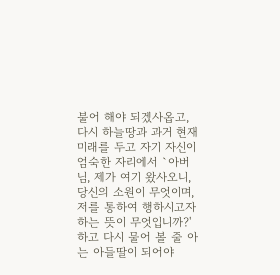불어 해야 되겠사옵고, 다시 하늘땅과 과거 현재 미래를 두고 자기 자신이 엄숙한 자리에서 `아버님, 제가 여기 왔사오니, 당신의 소원이 무엇이며, 저를 통하여 행하시고자 하는 뜻이 무엇입니까?' 하고 다시 물어 볼 줄 아는 아들딸이 되어야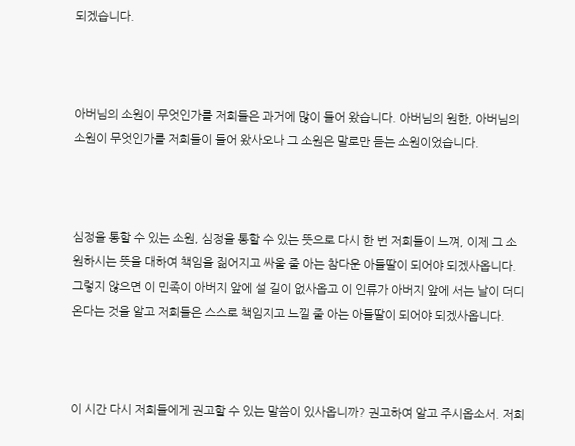되겠습니다.



아버님의 소원이 무엇인가를 저희들은 과거에 많이 들어 왔습니다. 아버님의 원한, 아버님의 소원이 무엇인가를 저희들이 들어 왔사오나 그 소원은 말로만 듣는 소원이었습니다.



심정을 통할 수 있는 소원, 심정을 통할 수 있는 뜻으로 다시 한 번 저희들이 느껴, 이제 그 소원하시는 뜻을 대하여 책임을 짊어지고 싸울 줄 아는 참다운 아들딸이 되어야 되겠사옵니다. 그렇지 않으면 이 민족이 아버지 앞에 설 길이 없사옵고 이 인류가 아버지 앞에 서는 날이 더디 온다는 것을 알고 저희들은 스스로 책임지고 느낄 줄 아는 아들딸이 되어야 되겠사옵니다.



이 시간 다시 저희들에게 권고할 수 있는 말씀이 있사옵니까? 권고하여 알고 주시옵소서. 저희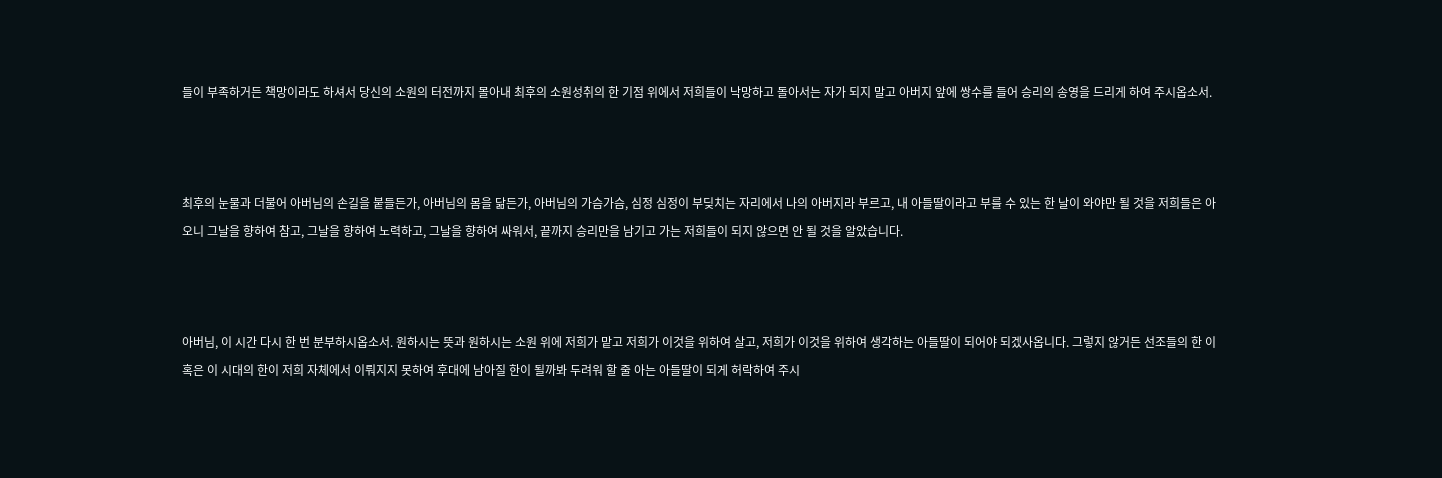들이 부족하거든 책망이라도 하셔서 당신의 소원의 터전까지 몰아내 최후의 소원성취의 한 기점 위에서 저희들이 낙망하고 돌아서는 자가 되지 말고 아버지 앞에 쌍수를 들어 승리의 송영을 드리게 하여 주시옵소서.



최후의 눈물과 더불어 아버님의 손길을 붙들든가, 아버님의 몸을 닮든가, 아버님의 가슴가슴, 심정 심정이 부딪치는 자리에서 나의 아버지라 부르고, 내 아들딸이라고 부를 수 있는 한 날이 와야만 될 것을 저희들은 아오니 그날을 향하여 참고, 그날을 향하여 노력하고, 그날을 향하여 싸워서, 끝까지 승리만을 남기고 가는 저희들이 되지 않으면 안 될 것을 알았습니다.



아버님, 이 시간 다시 한 번 분부하시옵소서. 원하시는 뜻과 원하시는 소원 위에 저희가 맡고 저희가 이것을 위하여 살고, 저희가 이것을 위하여 생각하는 아들딸이 되어야 되겠사옵니다. 그렇지 않거든 선조들의 한 이혹은 이 시대의 한이 저희 자체에서 이뤄지지 못하여 후대에 남아질 한이 될까봐 두려워 할 줄 아는 아들딸이 되게 허락하여 주시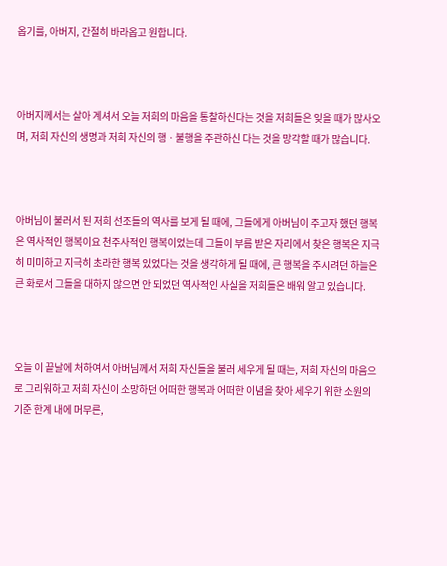옵기를, 아버지, 간절히 바라옵고 원합니다.



아버지께서는 살아 계셔서 오늘 저희의 마음을 통찰하신다는 것을 저희들은 잊을 때가 많사오며, 저희 자신의 생명과 저희 자신의 행ㆍ불행을 주관하신 다는 것을 망각할 때가 많습니다.



아버님이 불러서 된 저희 선조들의 역사를 보게 될 때에, 그들에게 아버님이 주고자 했던 행복은 역사적인 행복이요 천주사적인 행복이었는데 그들이 부름 받은 자리에서 찾은 행복은 지극히 미미하고 지극히 초라한 행복 있었다는 것을 생각하게 될 때에, 큰 행복을 주시려던 하늘은 큰 화로서 그들을 대하지 않으면 안 되었던 역사적인 사실을 저희들은 배워 알고 있습니다.



오늘 이 끝날에 처하여서 아버님께서 저희 자신들을 불러 세우게 될 때는, 저희 자신의 마음으로 그리워하고 저희 자신이 소망하던 어떠한 행복과 어떠한 이념을 찾아 세우기 위한 소원의 기준 한계 내에 머무른,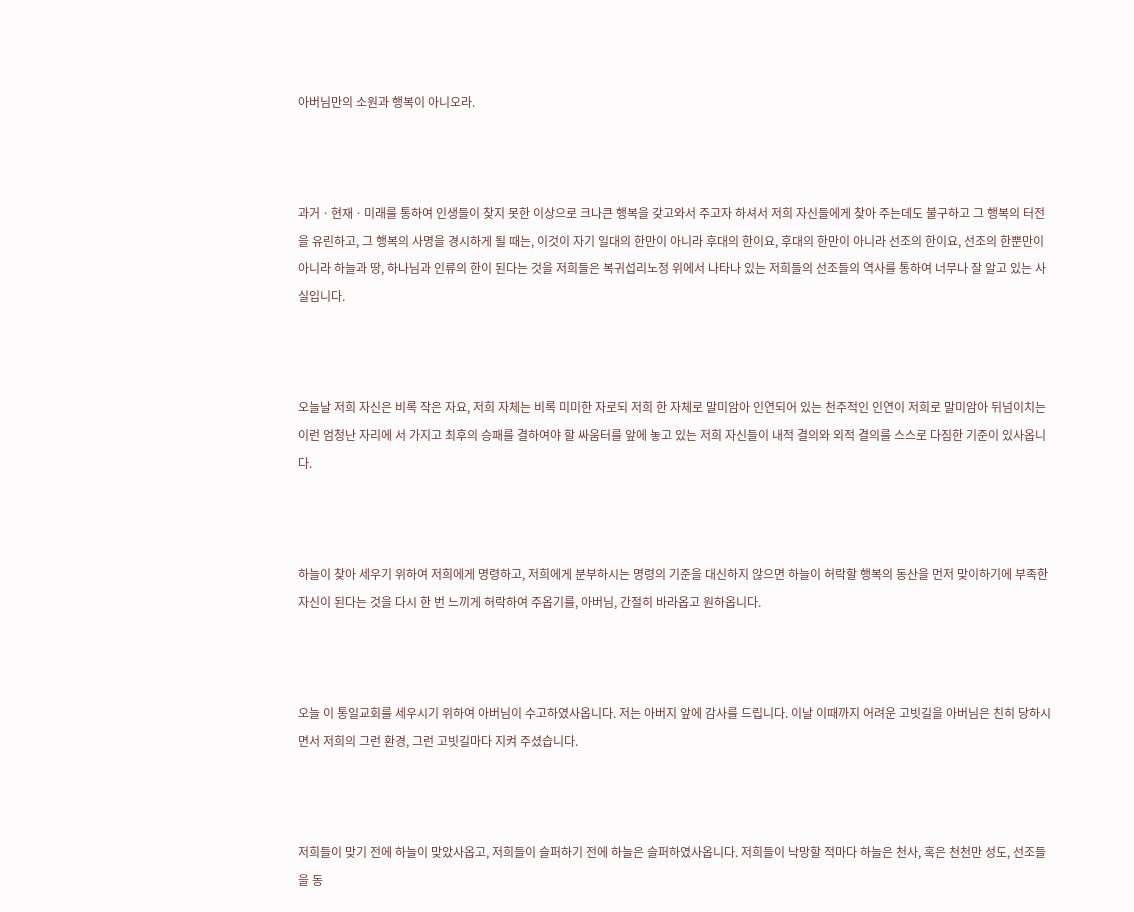아버님만의 소원과 행복이 아니오라.



과거ㆍ현재ㆍ미래를 통하여 인생들이 찾지 못한 이상으로 크나큰 행복을 갖고와서 주고자 하셔서 저희 자신들에게 찾아 주는데도 불구하고 그 행복의 터전을 유린하고, 그 행복의 사명을 경시하게 될 때는, 이것이 자기 일대의 한만이 아니라 후대의 한이요, 후대의 한만이 아니라 선조의 한이요, 선조의 한뿐만이 아니라 하늘과 땅, 하나님과 인류의 한이 된다는 것을 저희들은 복귀섭리노정 위에서 나타나 있는 저희들의 선조들의 역사를 통하여 너무나 잘 알고 있는 사실입니다.



오늘날 저희 자신은 비록 작은 자요, 저희 자체는 비록 미미한 자로되 저희 한 자체로 말미암아 인연되어 있는 천주적인 인연이 저희로 말미암아 뒤넘이치는 이런 엄청난 자리에 서 가지고 최후의 승패를 결하여야 할 싸움터를 앞에 놓고 있는 저희 자신들이 내적 결의와 외적 결의를 스스로 다짐한 기준이 있사옵니다.



하늘이 찾아 세우기 위하여 저희에게 명령하고, 저희에게 분부하시는 명령의 기준을 대신하지 않으면 하늘이 허락할 행복의 동산을 먼저 맞이하기에 부족한 자신이 된다는 것을 다시 한 번 느끼게 허락하여 주옵기를, 아버님, 간절히 바라옵고 원하옵니다.



오늘 이 통일교회를 세우시기 위하여 아버님이 수고하였사옵니다. 저는 아버지 앞에 감사를 드립니다. 이날 이때까지 어려운 고빗길을 아버님은 친히 당하시면서 저희의 그런 환경, 그런 고빗길마다 지켜 주셨습니다.



저희들이 맞기 전에 하늘이 맞았사옵고, 저희들이 슬퍼하기 전에 하늘은 슬퍼하였사옵니다. 저희들이 낙망할 적마다 하늘은 천사, 혹은 천천만 성도, 선조들을 동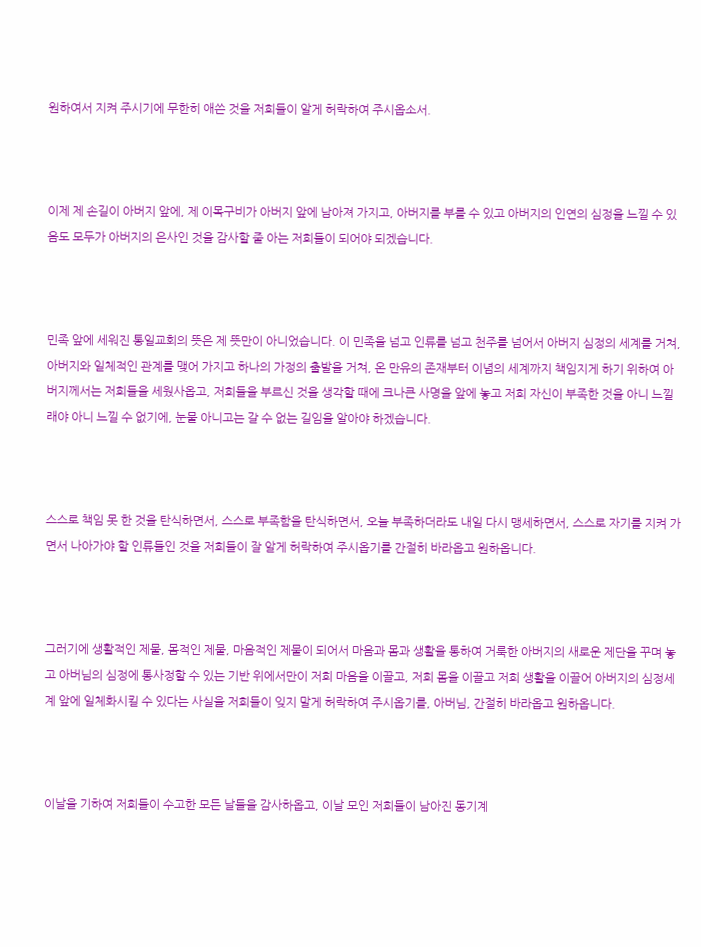원하여서 지켜 주시기에 무한히 애쓴 것을 저희들이 알게 허락하여 주시옵소서.



이제 제 손길이 아버지 앞에, 제 이목구비가 아버지 앞에 남아져 가지고, 아버지를 부를 수 있고 아버지의 인연의 심정을 느낄 수 있음도 모두가 아버지의 은사인 것을 감사할 줄 아는 저희들이 되어야 되겠습니다.



민족 앞에 세워진 통일교회의 뜻은 제 뜻만이 아니었습니다. 이 민족을 넘고 인류를 넘고 천주를 넘어서 아버지 심정의 세계를 거쳐, 아버지와 일체적인 관계를 맺어 가지고 하나의 가정의 출발을 거쳐, 온 만유의 존재부터 이념의 세계까지 책임지게 하기 위하여 아버지께서는 저희들을 세웠사옵고, 저희들을 부르신 것을 생각할 때에 크나큰 사명을 앞에 놓고 저희 자신이 부족한 것을 아니 느낄래야 아니 느낄 수 없기에, 눈물 아니고는 갈 수 없는 길임을 알아야 하겠습니다.



스스로 책임 못 한 것을 탄식하면서, 스스로 부족함을 탄식하면서, 오늘 부족하더라도 내일 다시 맹세하면서, 스스로 자기를 지켜 가면서 나아가야 할 인류들인 것을 저희들이 잘 알게 허락하여 주시옵기를 간절히 바라옵고 원하옵니다.



그러기에 생활적인 제물, 몸적인 제물, 마음적인 제물이 되어서 마음과 몸과 생활을 통하여 거룩한 아버지의 새로운 제단을 꾸며 놓고 아버님의 심정에 통사정할 수 있는 기반 위에서만이 저희 마음을 이끌고, 저희 몸을 이끌고 저희 생활을 이끌어 아버지의 심정세계 앞에 일체화시킬 수 있다는 사실을 저희들이 잊지 말게 허락하여 주시옵기를, 아버님, 간절히 바라옵고 원하옵니다.



이날을 기하여 저희들이 수고한 모든 날들을 감사하옵고, 이날 모인 저희들이 남아진 동기계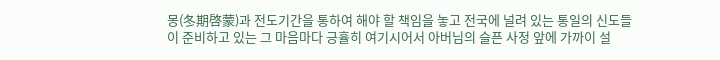몽(冬期啓蒙)과 전도기간을 통하여 해야 할 책임을 놓고 전국에 널려 있는 통일의 신도들이 준비하고 있는 그 마음마다 긍휼히 여기시어서 아버님의 슬픈 사정 앞에 가까이 설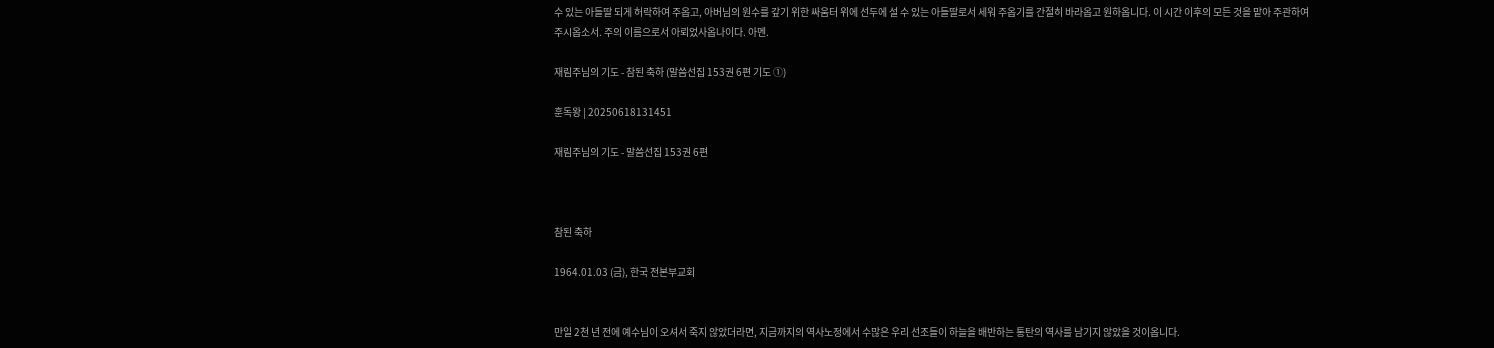수 있는 아들딸 되게 허락하여 주옵고, 아버님의 원수를 갚기 위한 싸움터 위에 선두에 설 수 있는 아들딸로서 세워 주옵기를 간절히 바라옵고 원하옵니다. 이 시간 이후의 모든 것을 맡아 주관하여 주시옵소서. 주의 이름으로서 아뢰었사옵나이다. 아멘.

재림주님의 기도 - 참된 축하 (말씀선집 153권 6편 기도 ①)

훈독왕 | 20250618131451

재림주님의 기도 - 말씀선집 153권 6편



참된 축하

1964.01.03 (금), 한국 전본부교회


만일 2천 년 전에 예수님이 오셔서 죽지 않았더라면, 지금까지의 역사노정에서 수많은 우리 선조들이 하늘을 배반하는 통탄의 역사를 남기지 않았을 것이옵니다.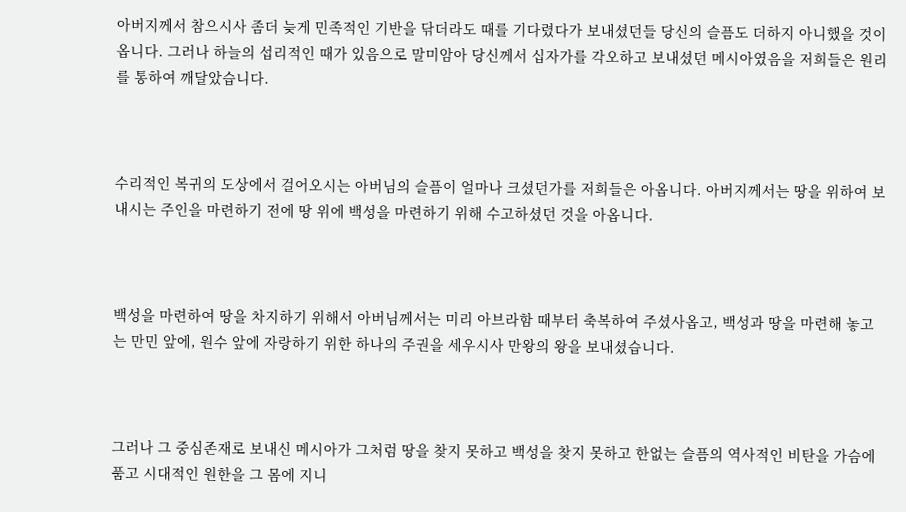아버지께서 참으시사 좀더 늦게 민족적인 기반을 닦더라도 때를 기다렸다가 보내셨던들 당신의 슬픔도 더하지 아니했을 것이옵니다. 그러나 하늘의 섭리적인 때가 있음으로 말미암아 당신께서 십자가를 각오하고 보내셨던 메시아였음을 저희들은 원리를 통하여 깨달았습니다.



수리적인 복귀의 도상에서 걸어오시는 아버님의 슬픔이 얼마나 크셨던가를 저희들은 아옵니다. 아버지께서는 땅을 위하여 보내시는 주인을 마련하기 전에 땅 위에 백성을 마련하기 위해 수고하셨던 것을 아옵니다.



백성을 마련하여 땅을 차지하기 위해서 아버님께서는 미리 아브라함 때부터 축복하여 주셨사옵고, 백성과 땅을 마련해 놓고는 만민 앞에, 원수 앞에 자랑하기 위한 하나의 주권을 세우시사 만왕의 왕을 보내셨습니다.



그러나 그 중심존재로 보내신 메시아가 그처럼 땅을 찾지 못하고 백성을 찾지 못하고 한없는 슬픔의 역사적인 비탄을 가슴에 품고 시대적인 원한을 그 몸에 지니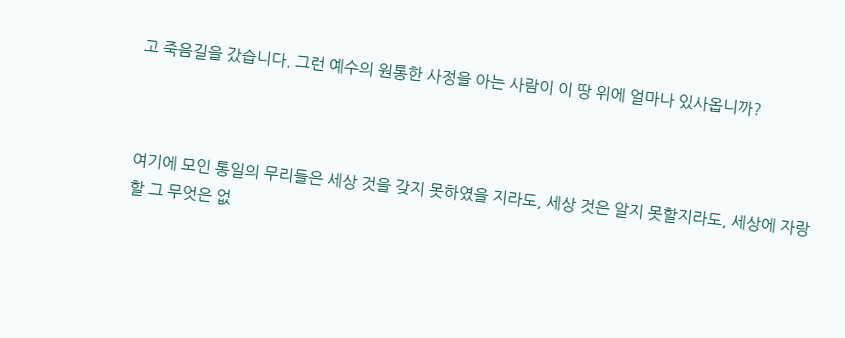고 죽음길을 갔습니다. 그런 예수의 원통한 사정을 아는 사람이 이 땅 위에 얼마나 있사옵니까?



여기에 모인 통일의 무리들은 세상 것을 갖지 못하였을 지라도, 세상 것은 알지 못할지라도, 세상에 자랑할 그 무엇은 없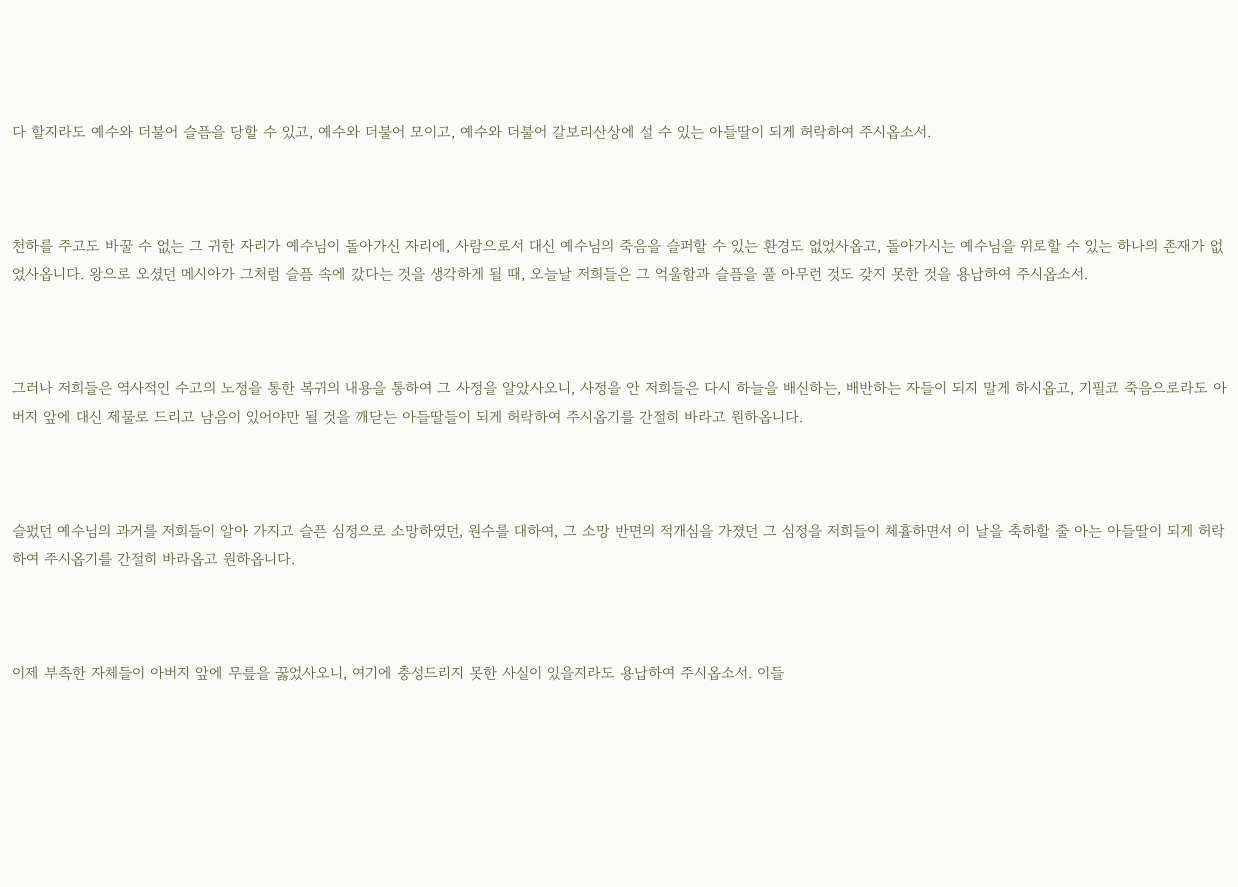다 할지라도 예수와 더불어 슬픔을 당할 수 있고, 예수와 더불어 모이고, 예수와 더불어 갈보리산상에 설 수 있는 아들딸이 되게 허락하여 주시옵소서.



천하를 주고도 바꿀 수 없는 그 귀한 자리가 예수님이 돌아가신 자리에, 사람으로서 대신 예수님의 죽음을 슬퍼할 수 있는 환경도 없었사옵고, 돌아가시는 예수님을 위로할 수 있는 하나의 존재가 없었사옵니다. 왕으로 오셨던 메시아가 그처럼 슬픔 속에 갔다는 것을 생각하게 될 때, 오늘날 저희들은 그 억울함과 슬픔을 풀 아무런 것도 갖지 못한 것을 용납하여 주시옵소서.



그러나 저희들은 역사적인 수고의 노정을 통한 복귀의 내용을 통하여 그 사정을 알았사오니, 사정을 안 저희들은 다시 하늘을 배신하는, 배반하는 자들이 되지 말게 하시옵고, 기필코 죽음으로라도 아버지 앞에 대신 제물로 드리고 남음이 있어야만 될 것을 깨닫는 아들딸들이 되게 허락하여 주시옵기를 간절히 바라고 원하옵니다.



슬펐던 예수님의 과거를 저희들이 알아 가지고 슬픈 심정으로 소망하였던, 원수를 대하여, 그 소망 반면의 적개심을 가졌던 그 심정을 저희들이 체휼하면서 이 날을 축하할 줄 아는 아들딸이 되게 허락하여 주시옵기를 간절히 바라옵고 원하옵니다.



이제 부족한 자체들이 아버지 앞에 무릎을 꿇었사오니, 여기에 충성드리지 못한 사실이 있을지라도 용납하여 주시옵소서. 이들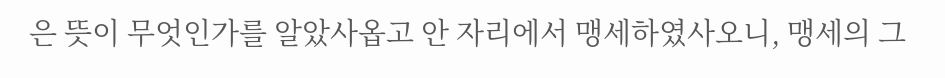은 뜻이 무엇인가를 알았사옵고 안 자리에서 맹세하였사오니, 맹세의 그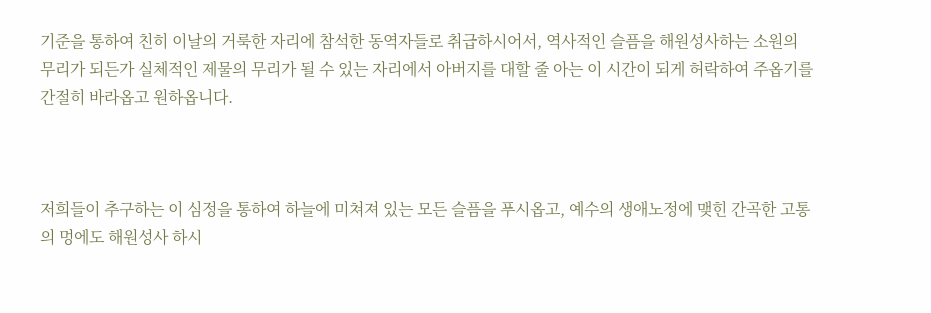기준을 통하여 친히 이날의 거룩한 자리에 참석한 동역자들로 취급하시어서, 역사적인 슬픔을 해원성사하는 소원의 무리가 되든가 실체적인 제물의 무리가 될 수 있는 자리에서 아버지를 대할 줄 아는 이 시간이 되게 허락하여 주옵기를 간절히 바라옵고 원하옵니다.



저희들이 추구하는 이 심정을 통하여 하늘에 미쳐져 있는 모든 슬픔을 푸시옵고, 예수의 생애노정에 맺힌 간곡한 고통의 멍에도 해원성사 하시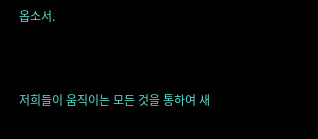옵소서.



저희들이 움직이는 모든 것을 통하여 새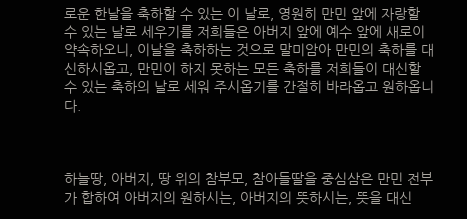로운 한날을 축하할 수 있는 이 날로, 영원히 만민 앞에 자랑할 수 있는 날로 세우기를 저희들은 아버지 앞에 예수 앞에 새로이 약속하오니, 이날을 축하하는 것으로 말미암아 만민의 축하를 대신하시옵고, 만민이 하지 못하는 모든 축하를 저희들이 대신할 수 있는 축하의 날로 세워 주시옵기를 간절히 바라옵고 원하옵니다.



하늘땅, 아버지, 땅 위의 참부모, 참아들딸을 중심삼은 만민 전부가 합하여 아버지의 원하시는, 아버지의 뜻하시는, 뜻을 대신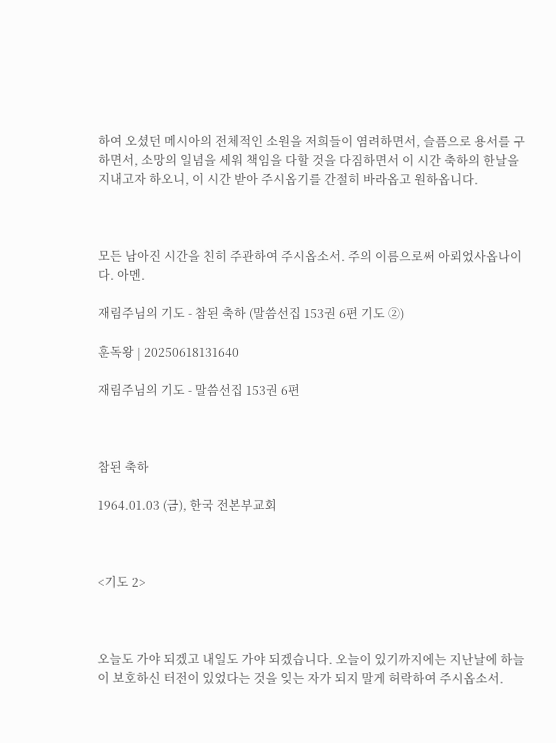하여 오셨던 메시아의 전체적인 소원을 저희들이 염려하면서, 슬픔으로 용서를 구하면서, 소망의 일념을 세워 책임을 다할 것을 다짐하면서 이 시간 축하의 한날을 지내고자 하오니, 이 시간 받아 주시옵기를 간절히 바라옵고 원하옵니다.



모든 남아진 시간을 친히 주관하여 주시옵소서. 주의 이름으로써 아뢰었사옵나이다. 아멘.

재림주님의 기도 - 참된 축하 (말씀선집 153권 6편 기도 ②)

훈독왕 | 20250618131640

재림주님의 기도 - 말씀선집 153권 6편



참된 축하

1964.01.03 (금), 한국 전본부교회



<기도 2>



오늘도 가야 되겠고 내일도 가야 되겠습니다. 오늘이 있기까지에는 지난날에 하늘이 보호하신 터전이 있었다는 것을 잊는 자가 되지 말게 허락하여 주시옵소서.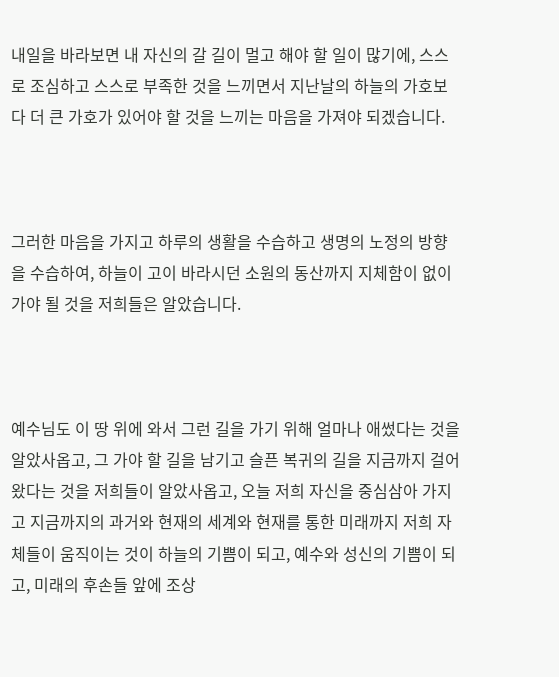내일을 바라보면 내 자신의 갈 길이 멀고 해야 할 일이 많기에, 스스로 조심하고 스스로 부족한 것을 느끼면서 지난날의 하늘의 가호보다 더 큰 가호가 있어야 할 것을 느끼는 마음을 가져야 되겠습니다.



그러한 마음을 가지고 하루의 생활을 수습하고 생명의 노정의 방향을 수습하여, 하늘이 고이 바라시던 소원의 동산까지 지체함이 없이 가야 될 것을 저희들은 알았습니다.



예수님도 이 땅 위에 와서 그런 길을 가기 위해 얼마나 애썼다는 것을 알았사옵고, 그 가야 할 길을 남기고 슬픈 복귀의 길을 지금까지 걸어왔다는 것을 저희들이 알았사옵고, 오늘 저희 자신을 중심삼아 가지고 지금까지의 과거와 현재의 세계와 현재를 통한 미래까지 저희 자체들이 움직이는 것이 하늘의 기쁨이 되고, 예수와 성신의 기쁨이 되고, 미래의 후손들 앞에 조상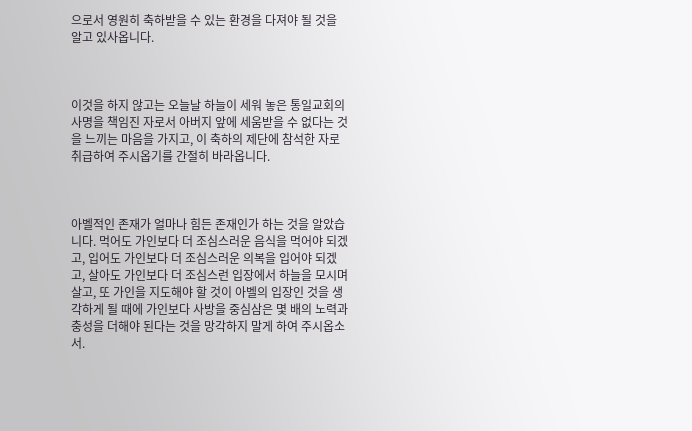으로서 영원히 축하받을 수 있는 환경을 다져야 될 것을 알고 있사옵니다.



이것을 하지 않고는 오늘날 하늘이 세워 놓은 통일교회의 사명을 책임진 자로서 아버지 앞에 세움받을 수 없다는 것을 느끼는 마음을 가지고, 이 축하의 제단에 참석한 자로 취급하여 주시옵기를 간절히 바라옵니다.



아벨적인 존재가 얼마나 힘든 존재인가 하는 것을 알았습니다. 먹어도 가인보다 더 조심스러운 음식을 먹어야 되겠고, 입어도 가인보다 더 조심스러운 의복을 입어야 되겠고, 살아도 가인보다 더 조심스런 입장에서 하늘을 모시며 살고, 또 가인을 지도해야 할 것이 아벨의 입장인 것을 생각하게 될 때에 가인보다 사방을 중심삼은 몇 배의 노력과 충성을 더해야 된다는 것을 망각하지 말게 하여 주시옵소서.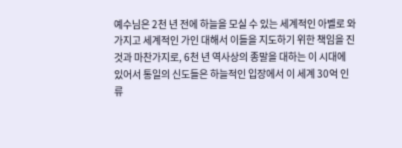예수님은 2천 년 전에 하늘을 모실 수 있는 세계적인 아벨로 와 가지고 세계적인 가인 대해서 이들을 지도하기 위한 책임을 진 것과 마찬가지로, 6천 년 역사상의 종말을 대하는 이 시대에 있어서 통일의 신도들은 하늘적인 입장에서 이 세계 30억 인류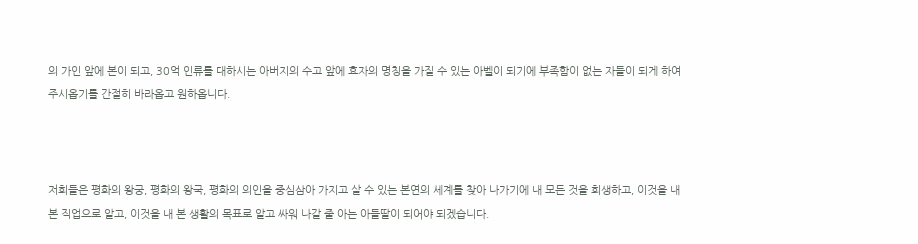의 가인 앞에 본이 되고, 30억 인류를 대하시는 아버지의 수고 앞에 효자의 명칭을 가질 수 있는 아벨이 되기에 부족함이 없는 자들이 되게 하여 주시옵기를 간절히 바라옵고 원하옵니다.



저희들은 평화의 왕궁, 평화의 왕국, 평화의 의인을 중심삼아 가지고 살 수 있는 본연의 세계를 찾아 나가기에 내 모든 것을 희생하고, 이것을 내 본 직업으로 알고, 이것을 내 본 생활의 목표로 알고 싸워 나갈 줄 아는 아들딸이 되어야 되겠습니다.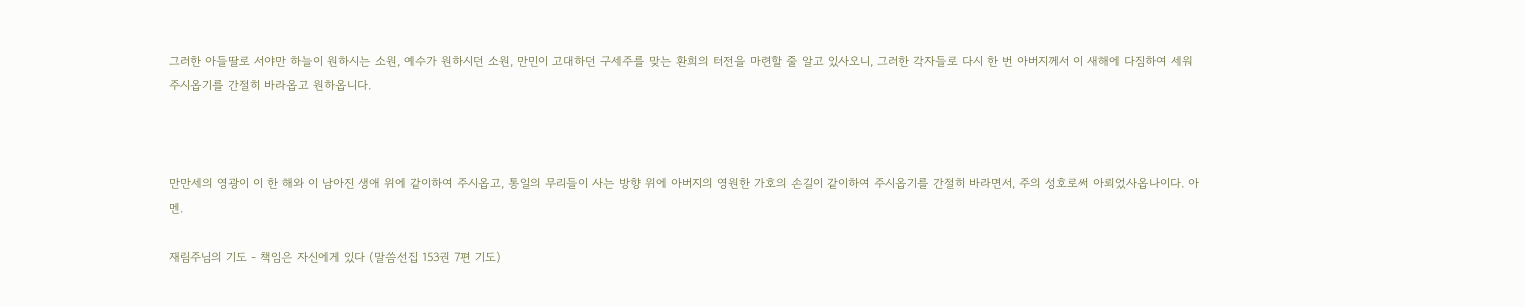그러한 아들딸로 서야만 하늘이 원하시는 소원, 예수가 원하시던 소원, 만민이 고대하던 구세주를 맞는 환희의 터전을 마련할 줄 알고 있사오니, 그러한 각자들로 다시 한 번 아버지께서 이 새해에 다짐하여 세워 주시옵기를 간절히 바라옵고 원하옵니다.



만만세의 영광이 이 한 해와 이 남아진 생애 위에 같이하여 주시옵고, 통일의 무리들이 사는 방향 위에 아버지의 영원한 가호의 손길이 같이하여 주시옵기를 간절히 바라면서, 주의 성호로써 아뢰었사옵나이다. 아멘.

재림주님의 기도 - 책임은 자신에게 있다 (말씀선집 153권 7편 기도)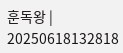훈독왕 | 20250618132818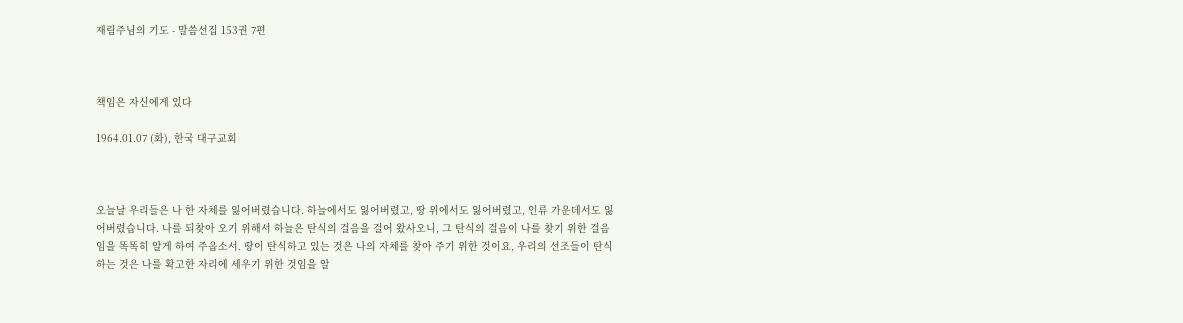재림주님의 기도 - 말씀선집 153권 7편



책임은 자신에게 있다

1964.01.07 (화), 한국 대구교회



오늘날 우리들은 나 한 자체를 잃어버렸습니다. 하늘에서도 잃어버렸고, 땅 위에서도 잃어버렸고, 인류 가운데서도 잃어버렸습니다. 나를 되찾아 오기 위해서 하늘은 탄식의 걸음을 걸어 왔사오니, 그 탄식의 걸음이 나를 찾기 위한 걸음임을 똑똑히 알게 하여 주옵소서. 땅이 탄식하고 있는 것은 나의 자체를 찾아 주기 위한 것이요, 우리의 선조들이 탄식하는 것은 나를 확고한 자리에 세우기 위한 것임을 알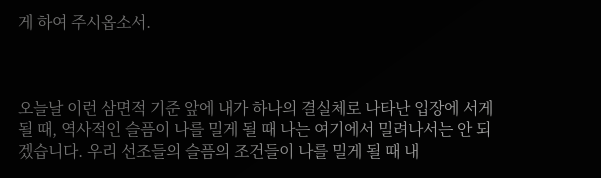게 하여 주시옵소서.



오늘날 이런 삼면적 기준 앞에 내가 하나의 결실체로 나타난 입장에 서게 될 때, 역사적인 슬픔이 나를 밀게 될 때 나는 여기에서 밀려나서는 안 되겠습니다. 우리 선조들의 슬픔의 조건들이 나를 밀게 될 때 내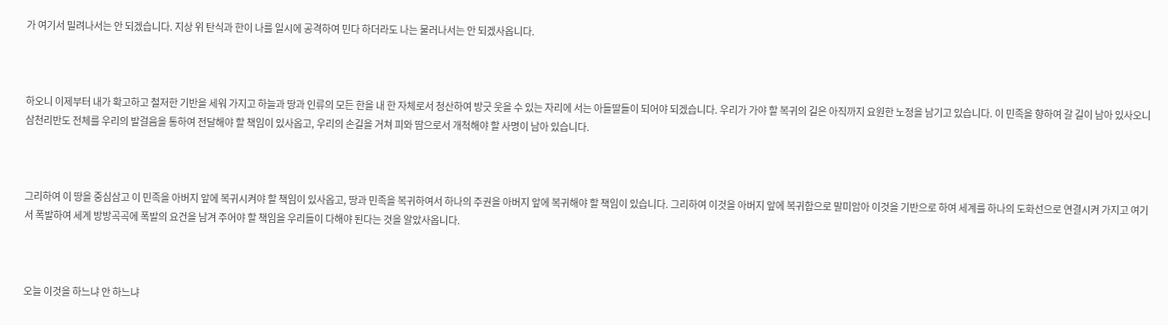가 여기서 밀려나서는 안 되겠습니다. 지상 위 탄식과 한이 나를 일시에 공격하여 민다 하더라도 나는 물러나서는 안 되겠사옵니다.



하오니 이제부터 내가 확고하고 철저한 기반을 세워 가지고 하늘과 땅과 인류의 모든 한을 내 한 자체로서 청산하여 방긋 웃을 수 있는 자리에 서는 아들딸들이 되어야 되겠습니다. 우리가 가야 할 복귀의 길은 아직까지 요원한 노정을 남기고 있습니다. 이 민족을 향하여 갈 길이 남아 있사오니 삼천리반도 전체를 우리의 발걸음을 통하여 전달해야 할 책임이 있사옵고, 우리의 손길을 거쳐 피와 땀으로서 개척해야 할 사명이 남아 있습니다.



그리하여 이 땅을 중심삼고 이 민족을 아버지 앞에 복귀시켜야 할 책임이 있사옵고, 땅과 민족을 복귀하여서 하나의 주권을 아버지 앞에 복귀해야 할 책임이 있습니다. 그리하여 이것을 아버지 앞에 복귀함으로 말미암아 이것을 기반으로 하여 세계를 하나의 도화선으로 연결시켜 가지고 여기서 폭발하여 세계 방방곡곡에 폭발의 요건을 남겨 주어야 할 책임을 우리들이 다해야 된다는 것을 알았사옵니다.



오늘 이것을 하느냐 안 하느냐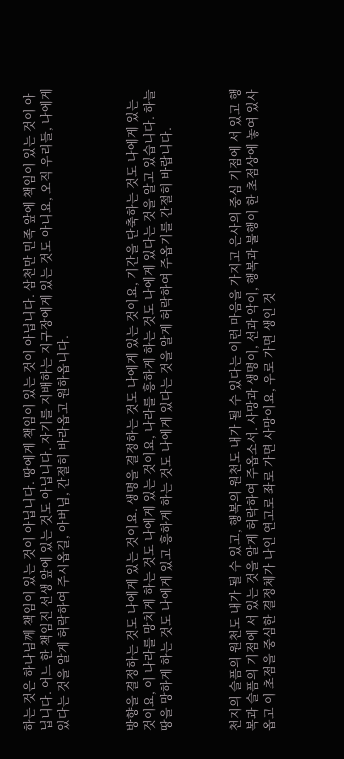하는 것은 하나님께 책임이 있는 것이 아닙니다. 땅에게 책임이 있는 것이 아닙니다. 삼천만 민족 앞에 책임이 있는 것이 아닙니다. 어느 한 책임진 선생 앞에 있는 것도 아닙니다. 자기를 지배하는 지구장에게 있는 것도 아니요, 오직 우리들, 나에게 있다는 것을 알게 허락하여 주시옵길, 아버님, 간절히 바라옵고 원하옵니다.



방향을 결정하는 것도 나에게 있는 것이요. 생명을 결정하는 것도 나에게 있는 것이요, 기간을 단축하는 것도 나에게 있는 것이요, 이 나라를 망치게 하는 것도 나에게 있는 것이요, 나라를 흥하게 하는 것도 나에게 있다는 것을 알고 있습니다. 하늘땅을 망하게 하는 것도 나에게 있고 흥하게 하는 것도 나에게 있다는 것을 알게 허락하여 주옵기를 간절히 바랍니다.



천지의 슬픔의 원천도 내가 될 수 있고, 행복의 원천도 내가 될 수 있다는 이런 마음을 가지고 은사의 중심 기점에 서 있고 행복과 슬픔의 기점에 서 있는 것을 알게 허락하여 주옵소서. 사망과 생명이, 선과 악이, 행복과 불행이 한 초점상에 놓여 있사옵고 이 초점을 중심한 결정체가 나인 연고로 좌로 가면 사망이요, 우로 가면 생인 것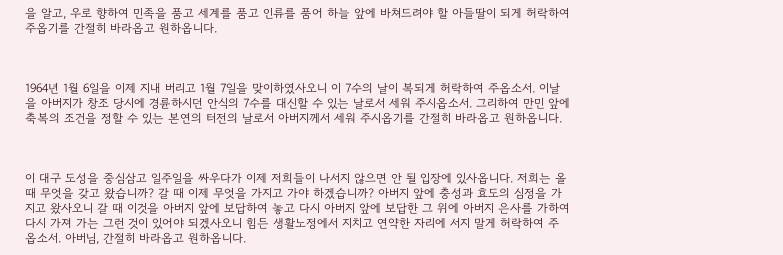을 알고, 우로 향하여 민족을 품고 세계를 품고 인류를 품어 하늘 앞에 바쳐드려야 할 아들딸이 되게 허락하여 주옵기를 간절히 바라옵고 원하옵니다.



1964년 1월 6일을 이제 지내 버리고 1월 7일을 맞이하였사오니 이 7수의 날이 복되게 허락하여 주옵소서. 이날을 아버지가 창조 당시에 경륜하시던 안식의 7수를 대신할 수 있는 날로서 세워 주시옵소서. 그리하여 만민 앞에 축복의 조건을 정할 수 있는 본연의 터전의 날로서 아버지께서 세워 주시옵기를 간절히 바라옵고 원하옵니다.



이 대구 도성을 중심삼고 일주일을 싸우다가 이제 저희들이 나서지 않으면 안 될 입장에 있사옵니다. 저희는 올 때 무엇을 갖고 왔습니까? 갈 때 이제 무엇을 가지고 가야 하겠습니까? 아버지 앞에 충성과 효도의 심정을 가지고 왔사오니 갈 때 이것을 아버지 앞에 보답하여 놓고 다시 아버지 앞에 보답한 그 위에 아버지 은사를 가하여 다시 가져 가는 그런 것이 있어야 되겠사오니 힘든 생활노정에서 지치고 연약한 자리에 서지 말게 허락하여 주옵소서. 아버님, 간절히 바라옵고 원하옵니다.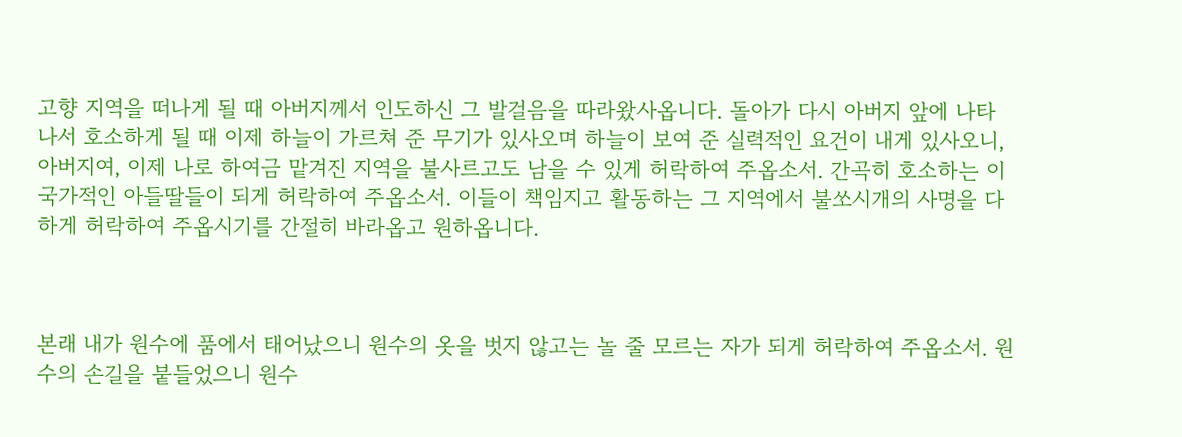고향 지역을 떠나게 될 때 아버지께서 인도하신 그 발걸음을 따라왔사옵니다. 돌아가 다시 아버지 앞에 나타나서 호소하게 될 때 이제 하늘이 가르쳐 준 무기가 있사오며 하늘이 보여 준 실력적인 요건이 내게 있사오니, 아버지여, 이제 나로 하여금 맡겨진 지역을 불사르고도 남을 수 있게 허락하여 주옵소서. 간곡히 호소하는 이 국가적인 아들딸들이 되게 허락하여 주옵소서. 이들이 책임지고 활동하는 그 지역에서 불쏘시개의 사명을 다하게 허락하여 주옵시기를 간절히 바라옵고 원하옵니다.



본래 내가 원수에 품에서 태어났으니 원수의 옷을 벗지 않고는 놀 줄 모르는 자가 되게 허락하여 주옵소서. 원수의 손길을 붙들었으니 원수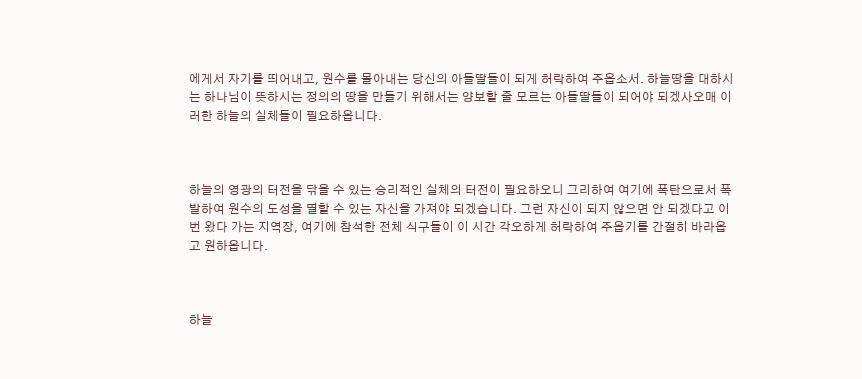에게서 자기를 띄어내고, 원수를 몰아내는 당신의 아들딸들이 되게 허락하여 주옵소서. 하늘땅을 대하시는 하나님이 뜻하시는 정의의 땅을 만들기 위해서는 양보할 줄 모르는 아들딸들이 되어야 되겠사오매 이러한 하늘의 실체들이 필요하옵니다.



하늘의 영광의 터전을 닦을 수 있는 승리적인 실체의 터전이 필요하오니 그리하여 여기에 폭탄으로서 폭발하여 원수의 도성을 멸할 수 있는 자신을 가져야 되겠습니다. 그런 자신이 되지 않으면 안 되겠다고 이번 왔다 가는 지역장, 여기에 참석한 전체 식구들이 이 시간 각오하게 허락하여 주옵기를 간절히 바라옵고 원하옵니다.



하늘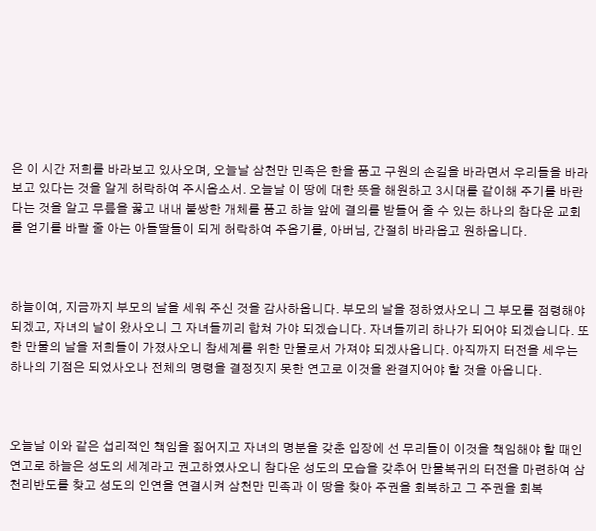은 이 시간 저희를 바라보고 있사오며, 오늘날 삼천만 민족은 한을 품고 구원의 손길을 바라면서 우리들을 바라보고 있다는 것을 알게 허락하여 주시옵소서. 오늘날 이 땅에 대한 뜻을 해원하고 3시대를 같이해 주기를 바란다는 것을 알고 무릎을 꿇고 내내 불쌍한 개체를 품고 하늘 앞에 결의를 받들어 줄 수 있는 하나의 참다운 교회를 얻기를 바랄 줄 아는 아들딸들이 되게 허락하여 주옵기를, 아버님, 간절히 바라옵고 원하옵니다.



하늘이여, 지금까지 부모의 날을 세워 주신 것을 감사하옵니다. 부모의 날을 정하였사오니 그 부모를 점령해야 되겠고, 자녀의 날이 왔사오니 그 자녀들끼리 합쳐 가야 되겠습니다. 자녀들끼리 하나가 되어야 되겠습니다. 또한 만물의 날을 저희들이 가졌사오니 참세계를 위한 만물로서 가져야 되겠사옵니다. 아직까지 터전을 세우는 하나의 기점은 되었사오나 전체의 명령을 결정짓지 못한 연고로 이것을 완결지어야 할 것을 아옵니다.



오늘날 이와 같은 섭리적인 책임을 짊어지고 자녀의 명분을 갖춘 입장에 선 무리들이 이것을 책임해야 할 때인 연고로 하늘은 성도의 세계라고 권고하였사오니 참다운 성도의 모습을 갖추어 만물복귀의 터전을 마련하여 삼천리반도를 찾고 성도의 인연을 연결시켜 삼천만 민족과 이 땅을 찾아 주권을 회복하고 그 주권을 회복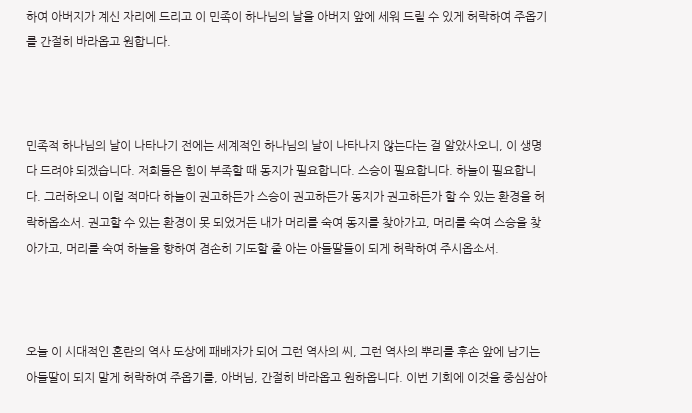하여 아버지가 계신 자리에 드리고 이 민족이 하나님의 날을 아버지 앞에 세워 드릴 수 있게 허락하여 주옵기를 간절히 바라옵고 원합니다.



민족적 하나님의 날이 나타나기 전에는 세계적인 하나님의 날이 나타나지 않는다는 걸 알았사오니, 이 생명 다 드려야 되겠습니다. 저희들은 힘이 부족할 때 동지가 필요합니다. 스승이 필요합니다. 하늘이 필요합니다. 그러하오니 이럴 적마다 하늘이 권고하든가 스승이 권고하든가 동지가 권고하든가 할 수 있는 환경을 허락하옵소서. 권고할 수 있는 환경이 못 되었거든 내가 머리를 숙여 동지를 찾아가고, 머리를 숙여 스승을 찾아가고, 머리를 숙여 하늘을 향하여 겸손히 기도할 줄 아는 아들딸들이 되게 허락하여 주시옵소서.



오늘 이 시대적인 혼란의 역사 도상에 패배자가 되어 그런 역사의 씨, 그런 역사의 뿌리를 후손 앞에 남기는 아들딸이 되지 말게 허락하여 주옵기를, 아버님, 간절히 바라옵고 원하옵니다. 이번 기회에 이것을 중심삼아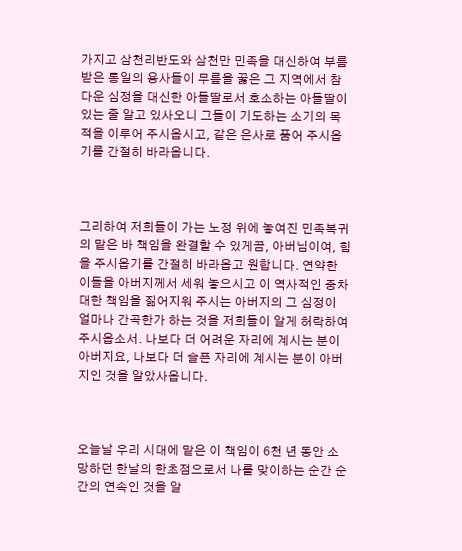가지고 삼천리반도와 삼천만 민족을 대신하여 부름받은 통일의 용사들이 무릎을 꿇은 그 지역에서 참다운 심정을 대신한 아들딸로서 호소하는 아들딸이 있는 줄 알고 있사오니 그들이 기도하는 소기의 목적을 이루어 주시옵시고, 같은 은사로 품어 주시옵기를 간절히 바라옵니다.



그리하여 저희들이 가는 노정 위에 놓여진 민족복귀의 맡은 바 책임을 완결할 수 있게끔, 아버님이여, 힘을 주시옵기를 간절히 바라옵고 원합니다. 연약한 이들을 아버지께서 세워 놓으시고 이 역사적인 중차대한 책임을 짊어지워 주시는 아버지의 그 심정이 얼마나 간곡한가 하는 것을 저희들이 알게 허락하여 주시옵소서. 나보다 더 어려운 자리에 계시는 분이 아버지요, 나보다 더 슬픈 자리에 계시는 분이 아버지인 것을 알았사옵니다.



오늘날 우리 시대에 맡은 이 책임이 6천 년 동안 소망하던 한날의 한초점으로서 나를 맞이하는 순간 순간의 연속인 것을 알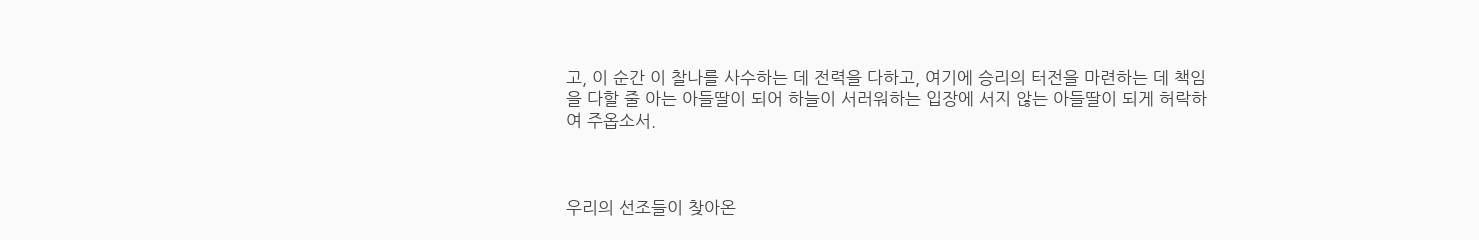고, 이 순간 이 찰나를 사수하는 데 전력을 다하고, 여기에 승리의 터전을 마련하는 데 책임을 다할 줄 아는 아들딸이 되어 하늘이 서러워하는 입장에 서지 않는 아들딸이 되게 허락하여 주옵소서.



우리의 선조들이 찾아온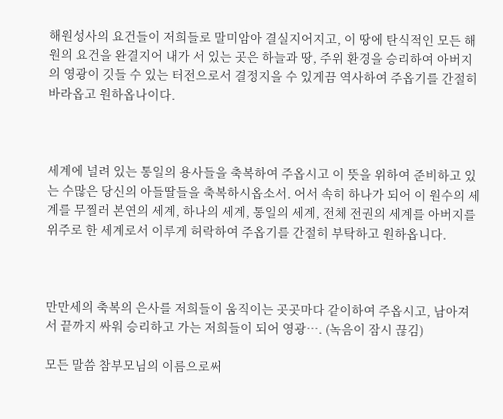해원성사의 요건들이 저희들로 말미암아 결실지어지고, 이 땅에 탄식적인 모든 해원의 요건을 완결지어 내가 서 있는 곳은 하늘과 땅, 주위 환경을 승리하여 아버지의 영광이 깃들 수 있는 터전으로서 결정지을 수 있게끔 역사하여 주옵기를 간절히 바라옵고 원하옵나이다.



세계에 널려 있는 통일의 용사들을 축복하여 주옵시고 이 뜻을 위하여 준비하고 있는 수많은 당신의 아들딸들을 축복하시옵소서. 어서 속히 하나가 되어 이 원수의 세계를 무찔러 본연의 세계, 하나의 세계, 통일의 세계, 전체 전권의 세계를 아버지를 위주로 한 세계로서 이루게 허락하여 주옵기를 간절히 부탁하고 원하옵니다.



만만세의 축복의 은사를 저희들이 움직이는 곳곳마다 같이하여 주옵시고, 남아져서 끝까지 싸워 승리하고 가는 저희들이 되어 영광…. (녹음이 잠시 끊김)

모든 말씀 참부모님의 이름으로써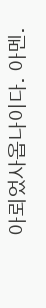아뢰었사옵나이다. 아멘.